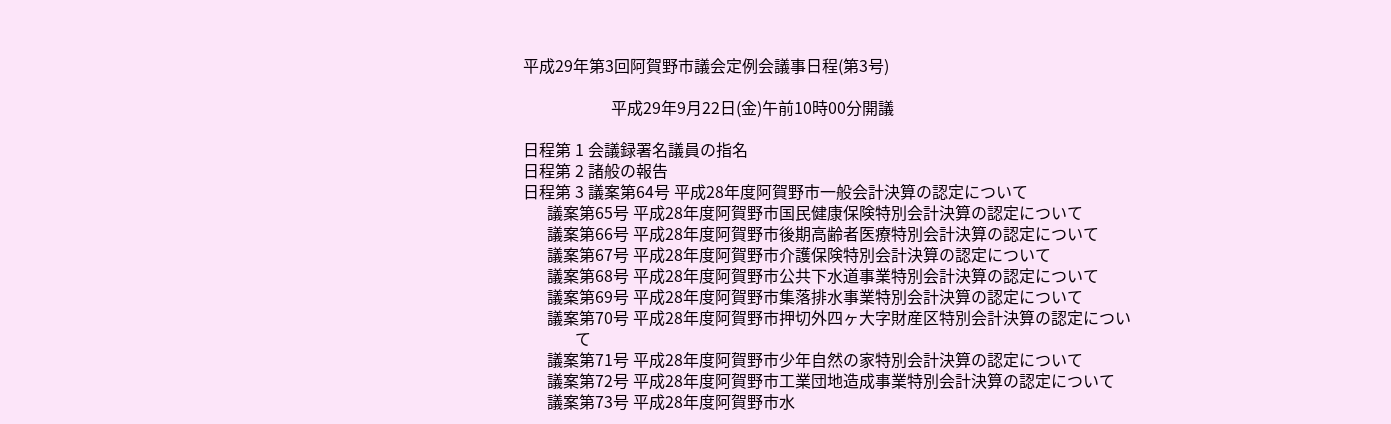平成29年第3回阿賀野市議会定例会議事日程(第3号)

                      平成29年9月22日(金)午前10時00分開議

日程第 1 会議録署名議員の指名
日程第 2 諸般の報告
日程第 3 議案第64号 平成28年度阿賀野市一般会計決算の認定について
      議案第65号 平成28年度阿賀野市国民健康保険特別会計決算の認定について
      議案第66号 平成28年度阿賀野市後期高齢者医療特別会計決算の認定について
      議案第67号 平成28年度阿賀野市介護保険特別会計決算の認定について
      議案第68号 平成28年度阿賀野市公共下水道事業特別会計決算の認定について
      議案第69号 平成28年度阿賀野市集落排水事業特別会計決算の認定について
      議案第70号 平成28年度阿賀野市押切外四ヶ大字財産区特別会計決算の認定につい
             て
      議案第71号 平成28年度阿賀野市少年自然の家特別会計決算の認定について
      議案第72号 平成28年度阿賀野市工業団地造成事業特別会計決算の認定について
      議案第73号 平成28年度阿賀野市水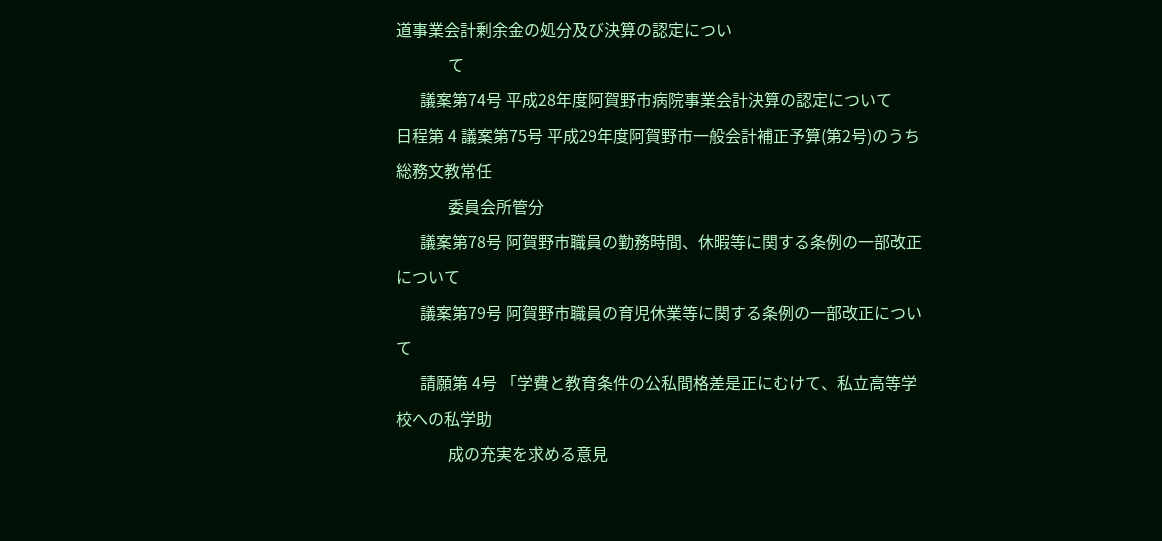道事業会計剰余金の処分及び決算の認定につい
             て
      議案第74号 平成28年度阿賀野市病院事業会計決算の認定について
日程第 4 議案第75号 平成29年度阿賀野市一般会計補正予算(第2号)のうち総務文教常任
             委員会所管分
      議案第78号 阿賀野市職員の勤務時間、休暇等に関する条例の一部改正について
      議案第79号 阿賀野市職員の育児休業等に関する条例の一部改正について
      請願第 4号 「学費と教育条件の公私間格差是正にむけて、私立高等学校への私学助
             成の充実を求める意見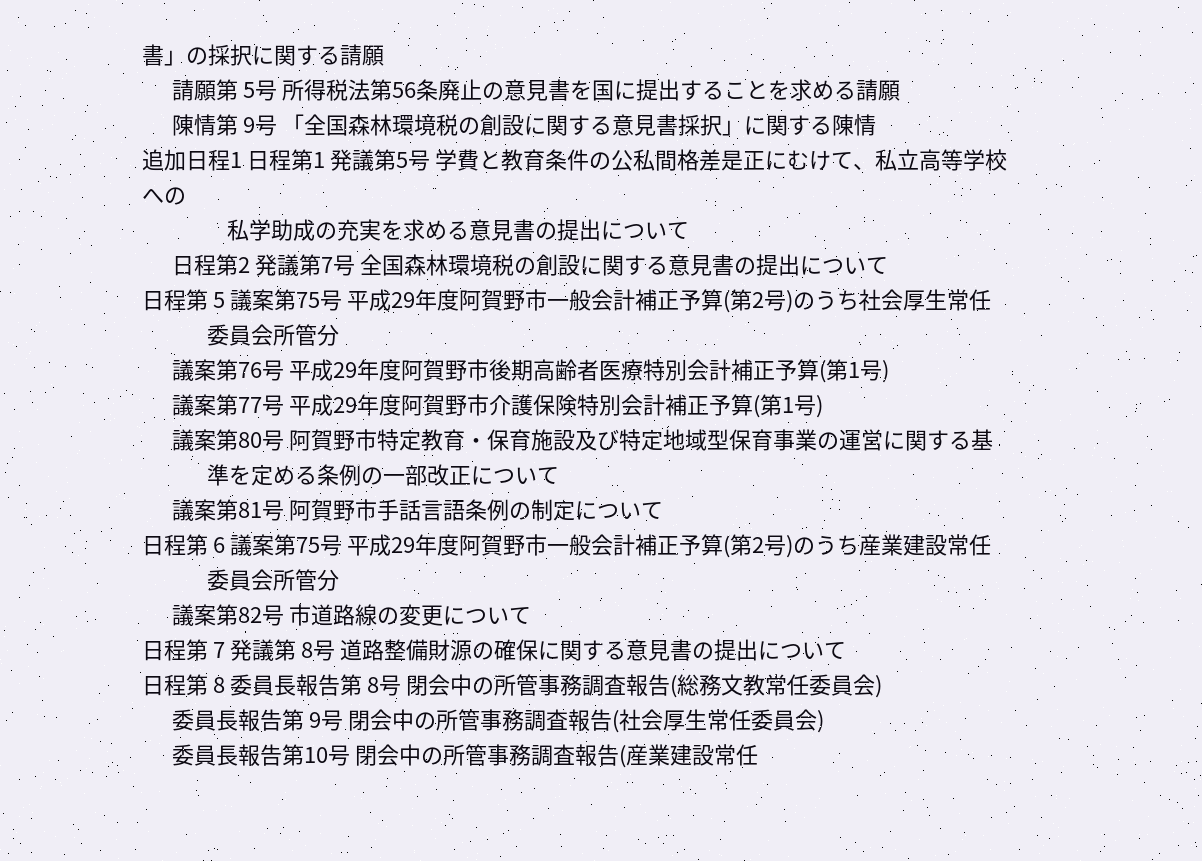書」の採択に関する請願
      請願第 5号 所得税法第56条廃止の意見書を国に提出することを求める請願
      陳情第 9号 「全国森林環境税の創設に関する意見書採択」に関する陳情
追加日程1 日程第1 発議第5号 学費と教育条件の公私間格差是正にむけて、私立高等学校への
                 私学助成の充実を求める意見書の提出について
      日程第2 発議第7号 全国森林環境税の創設に関する意見書の提出について
日程第 5 議案第75号 平成29年度阿賀野市一般会計補正予算(第2号)のうち社会厚生常任
             委員会所管分
      議案第76号 平成29年度阿賀野市後期高齢者医療特別会計補正予算(第1号)
      議案第77号 平成29年度阿賀野市介護保険特別会計補正予算(第1号)
      議案第80号 阿賀野市特定教育・保育施設及び特定地域型保育事業の運営に関する基
             準を定める条例の一部改正について
      議案第81号 阿賀野市手話言語条例の制定について
日程第 6 議案第75号 平成29年度阿賀野市一般会計補正予算(第2号)のうち産業建設常任
             委員会所管分
      議案第82号 市道路線の変更について
日程第 7 発議第 8号 道路整備財源の確保に関する意見書の提出について
日程第 8 委員長報告第 8号 閉会中の所管事務調査報告(総務文教常任委員会)
      委員長報告第 9号 閉会中の所管事務調査報告(社会厚生常任委員会)
      委員長報告第10号 閉会中の所管事務調査報告(産業建設常任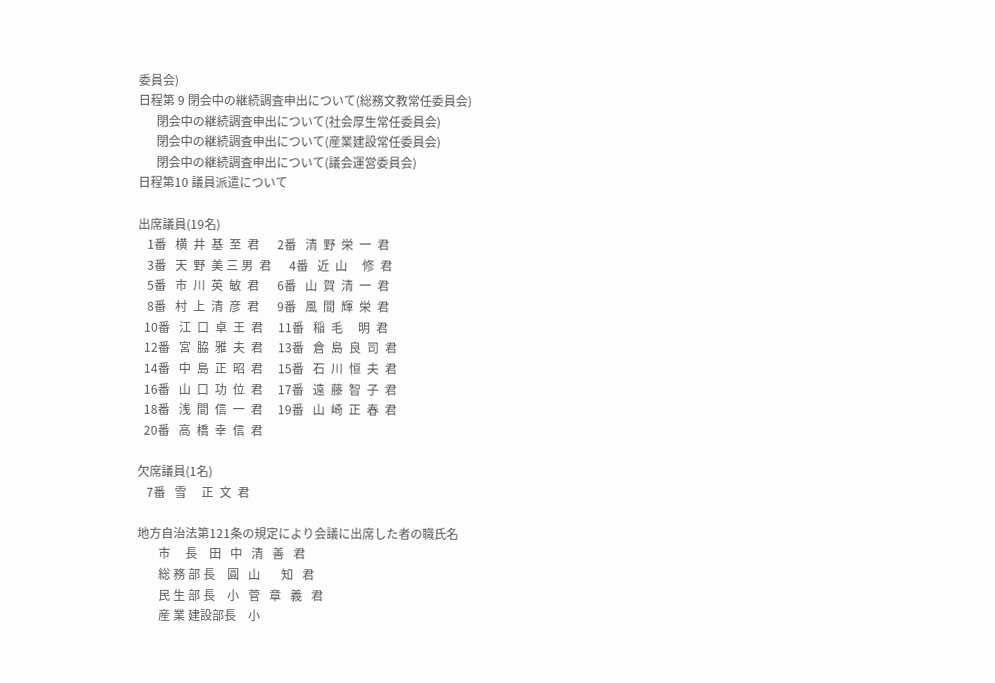委員会)
日程第 9 閉会中の継続調査申出について(総務文教常任委員会)
      閉会中の継続調査申出について(社会厚生常任委員会)
      閉会中の継続調査申出について(産業建設常任委員会)
      閉会中の継続調査申出について(議会運営委員会)
日程第10 議員派遣について

出席議員(19名)
   1番   横  井  基  至  君      2番   清  野  栄  一  君
   3番   天  野  美 三 男  君      4番   近  山     修  君
   5番   市  川  英  敏  君      6番   山  賀  清  一  君
   8番   村  上  清  彦  君      9番   風  間  輝  栄  君
  10番   江  口  卓  王  君     11番   稲  毛     明  君
  12番   宮  脇  雅  夫  君     13番   倉  島  良  司  君
  14番   中  島  正  昭  君     15番   石  川  恒  夫  君
  16番   山  口  功  位  君     17番   遠  藤  智  子  君
  18番   浅  間  信  一  君     19番   山  崎  正  春  君
  20番   高  橋  幸  信  君

欠席議員(1名)
   7番   雪     正  文  君

地方自治法第121条の規定により会議に出席した者の職氏名
       市     長    田   中   清   善   君
       総 務 部 長    圓   山       知   君
       民 生 部 長    小   菅   章   義   君
       産 業 建設部長    小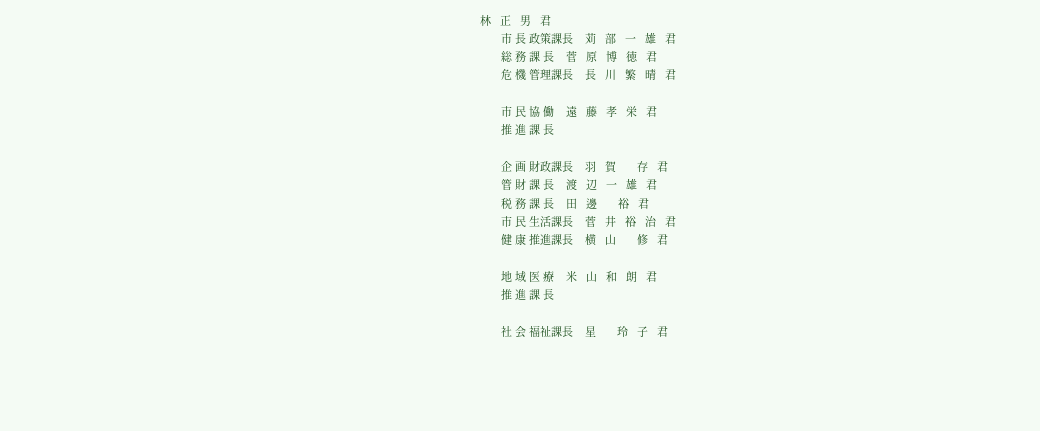林   正   男   君
       市 長 政策課長    苅   部   一   雄   君
       総 務 課 長    菅   原   博   徳   君
       危 機 管理課長    長   川   繁   晴   君

       市 民 協 働    遠   藤   孝   栄   君
       推 進 課 長

       企 画 財政課長    羽   賀       存   君
       管 財 課 長    渡   辺   一   雄   君
       税 務 課 長    田   邊       裕   君
       市 民 生活課長    菅   井   裕   治   君
       健 康 推進課長    横   山       修   君

       地 域 医 療    米   山   和   朗   君
       推 進 課 長

       社 会 福祉課長    星       玲   子   君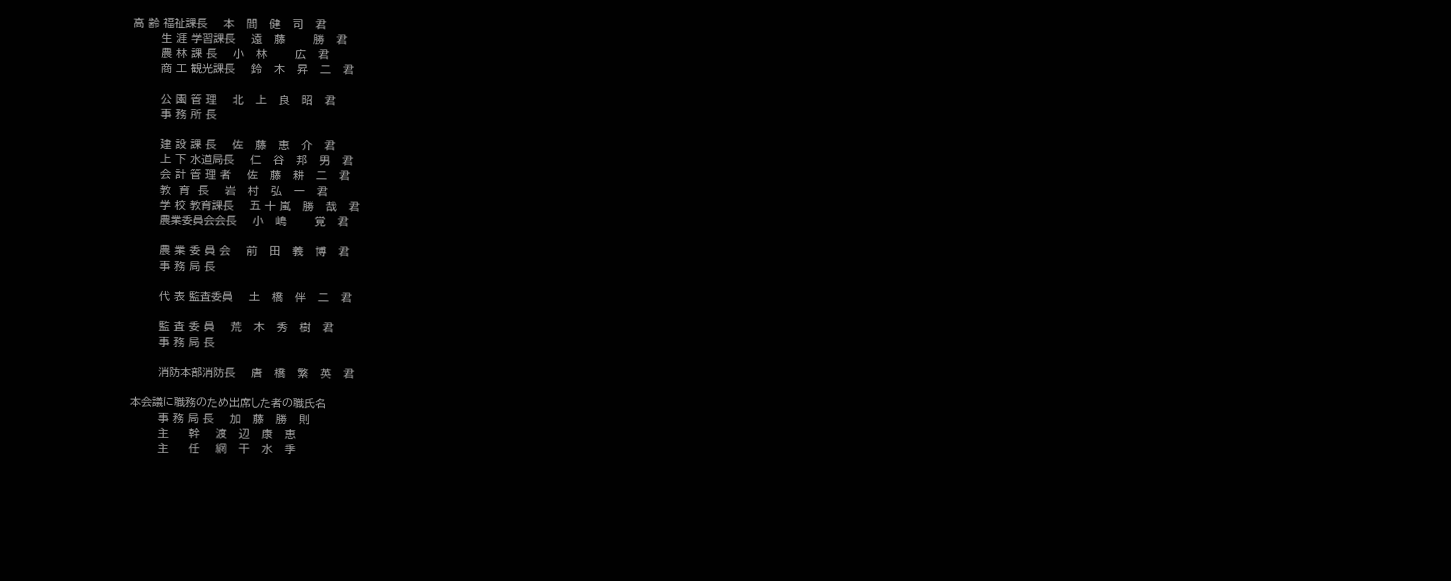高 齢 福祉課長    本   間   健   司   君
       生 涯 学習課長    遠   藤       勝   君
       農 林 課 長    小   林       広   君
       商 工 観光課長    鈴   木   昇   二   君

       公 園 管 理    北   上   良   昭   君
       事 務 所 長

       建 設 課 長    佐   藤   恵   介   君
       上 下 水道局長    仁   谷   邦   男   君
       会 計 管 理 者    佐   藤   耕   二   君
       教  育  長    岩   村   弘   一   君
       学 校 教育課長    五 十 嵐   勝   哉   君
       農業委員会会長    小   嶋       覚   君

       農 業 委 員 会    前   田   義   博   君
       事 務 局 長

       代 表 監査委員    土   橋   伴   二   君

       監 査 委 員    荒   木   秀   樹   君
       事 務 局 長

       消防本部消防長    唐   橋   繁   英   君

本会議に職務のため出席した者の職氏名
       事 務 局 長    加   藤   勝   則
       主     幹    渡   辺   康   恵
       主     任    網   干   水   季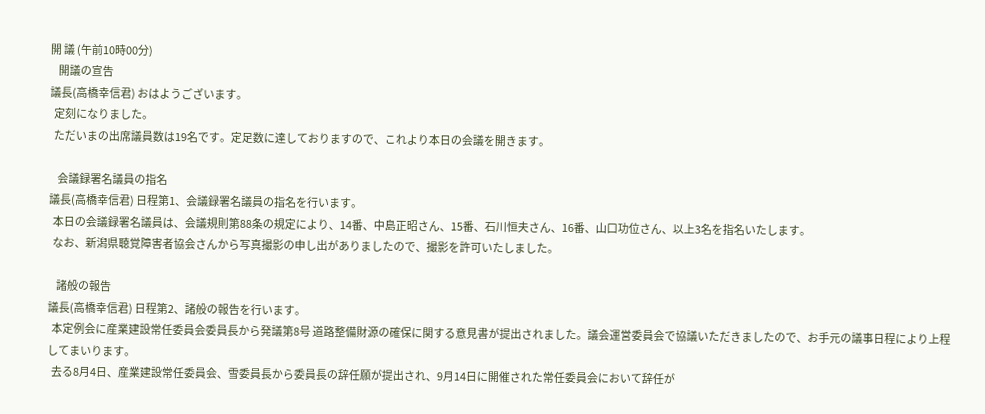開 議 (午前10時00分)
    開議の宣告
議長(高橋幸信君) おはようございます。
  定刻になりました。
  ただいまの出席議員数は19名です。定足数に達しておりますので、これより本日の会議を開きます。

    会議録署名議員の指名
議長(高橋幸信君) 日程第1、会議録署名議員の指名を行います。
  本日の会議録署名議員は、会議規則第88条の規定により、14番、中島正昭さん、15番、石川恒夫さん、16番、山口功位さん、以上3名を指名いたします。
  なお、新潟県聴覚障害者協会さんから写真撮影の申し出がありましたので、撮影を許可いたしました。

    諸般の報告
議長(高橋幸信君) 日程第2、諸般の報告を行います。
  本定例会に産業建設常任委員会委員長から発議第8号 道路整備財源の確保に関する意見書が提出されました。議会運営委員会で協議いただきましたので、お手元の議事日程により上程してまいります。
  去る8月4日、産業建設常任委員会、雪委員長から委員長の辞任願が提出され、9月14日に開催された常任委員会において辞任が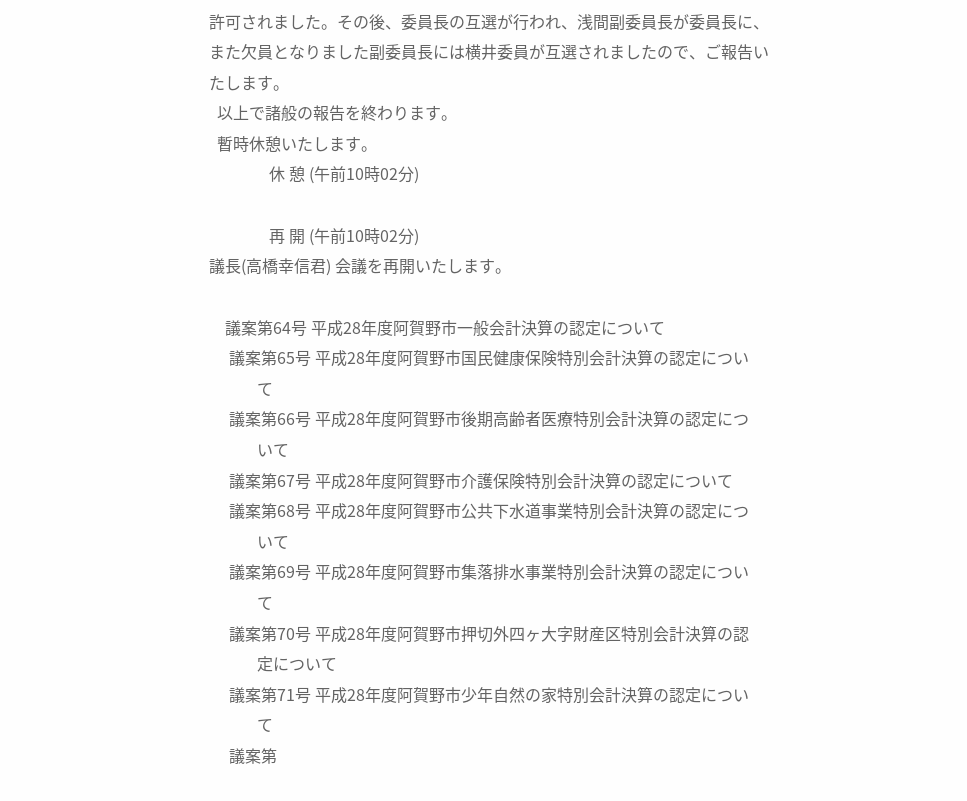許可されました。その後、委員長の互選が行われ、浅間副委員長が委員長に、また欠員となりました副委員長には横井委員が互選されましたので、ご報告いたします。
  以上で諸般の報告を終わります。
  暫時休憩いたします。
               休 憩 (午前10時02分)

               再 開 (午前10時02分)
議長(高橋幸信君) 会議を再開いたします。

    議案第64号 平成28年度阿賀野市一般会計決算の認定について
     議案第65号 平成28年度阿賀野市国民健康保険特別会計決算の認定につい
            て
     議案第66号 平成28年度阿賀野市後期高齢者医療特別会計決算の認定につ
            いて
     議案第67号 平成28年度阿賀野市介護保険特別会計決算の認定について
     議案第68号 平成28年度阿賀野市公共下水道事業特別会計決算の認定につ
            いて
     議案第69号 平成28年度阿賀野市集落排水事業特別会計決算の認定につい
            て
     議案第70号 平成28年度阿賀野市押切外四ヶ大字財産区特別会計決算の認
            定について
     議案第71号 平成28年度阿賀野市少年自然の家特別会計決算の認定につい
            て
     議案第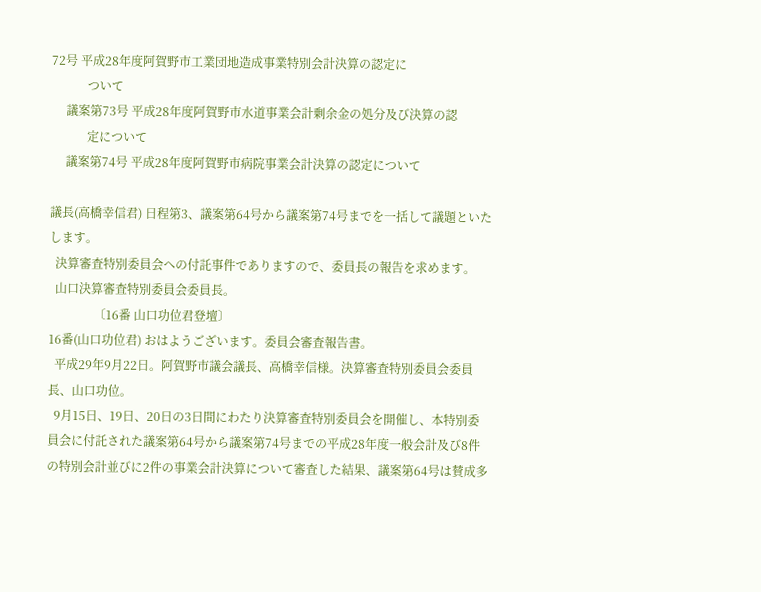72号 平成28年度阿賀野市工業団地造成事業特別会計決算の認定に
            ついて
     議案第73号 平成28年度阿賀野市水道事業会計剰余金の処分及び決算の認
            定について
     議案第74号 平成28年度阿賀野市病院事業会計決算の認定について

議長(高橋幸信君) 日程第3、議案第64号から議案第74号までを一括して議題といたします。
  決算審査特別委員会への付託事件でありますので、委員長の報告を求めます。
  山口決算審査特別委員会委員長。
               〔16番 山口功位君登壇〕
16番(山口功位君) おはようございます。委員会審査報告書。
  平成29年9月22日。阿賀野市議会議長、高橋幸信様。決算審査特別委員会委員長、山口功位。
  9月15日、19日、20日の3日間にわたり決算審査特別委員会を開催し、本特別委員会に付託された議案第64号から議案第74号までの平成28年度一般会計及び8件の特別会計並びに2件の事業会計決算について審査した結果、議案第64号は賛成多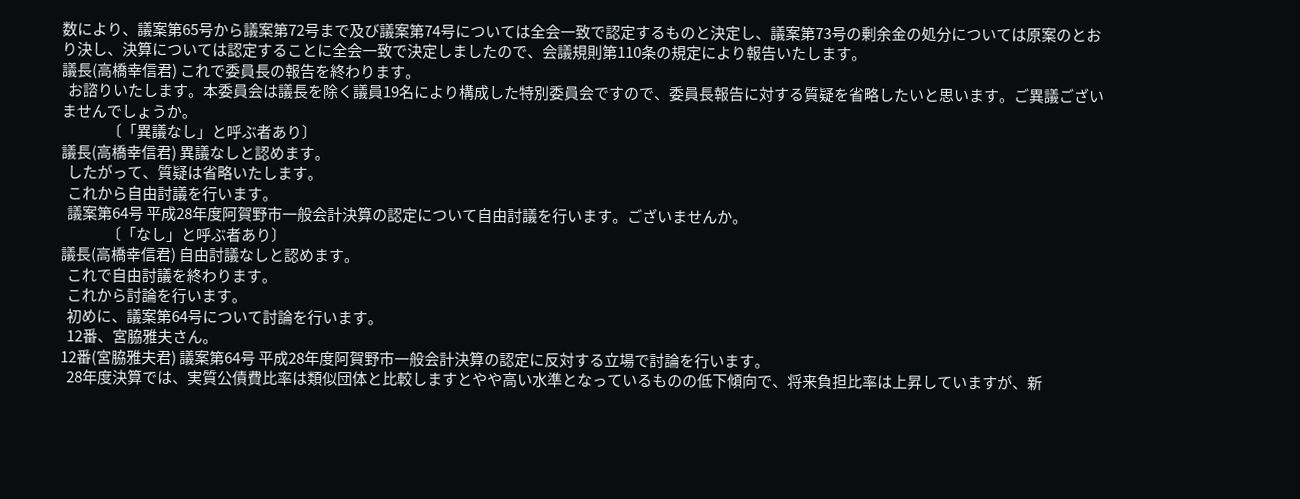数により、議案第65号から議案第72号まで及び議案第74号については全会一致で認定するものと決定し、議案第73号の剰余金の処分については原案のとおり決し、決算については認定することに全会一致で決定しましたので、会議規則第110条の規定により報告いたします。
議長(高橋幸信君) これで委員長の報告を終わります。
  お諮りいたします。本委員会は議長を除く議員19名により構成した特別委員会ですので、委員長報告に対する質疑を省略したいと思います。ご異議ございませんでしょうか。
               〔「異議なし」と呼ぶ者あり〕
議長(高橋幸信君) 異議なしと認めます。
  したがって、質疑は省略いたします。
  これから自由討議を行います。
  議案第64号 平成28年度阿賀野市一般会計決算の認定について自由討議を行います。ございませんか。
               〔「なし」と呼ぶ者あり〕
議長(高橋幸信君) 自由討議なしと認めます。
  これで自由討議を終わります。
  これから討論を行います。
  初めに、議案第64号について討論を行います。
  12番、宮脇雅夫さん。
12番(宮脇雅夫君) 議案第64号 平成28年度阿賀野市一般会計決算の認定に反対する立場で討論を行います。
  28年度決算では、実質公債費比率は類似団体と比較しますとやや高い水準となっているものの低下傾向で、将来負担比率は上昇していますが、新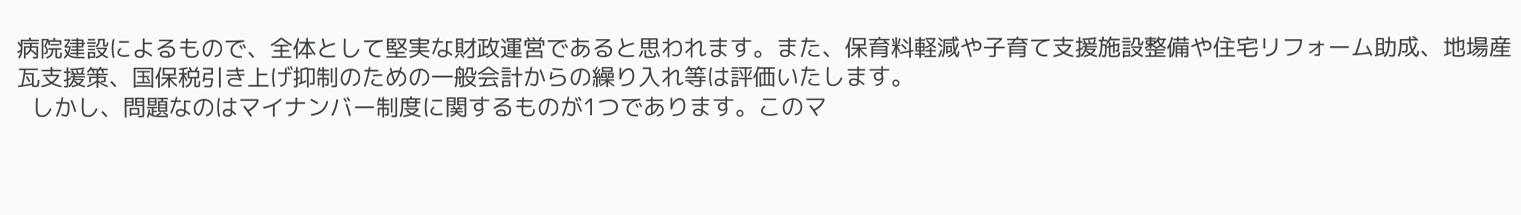病院建設によるもので、全体として堅実な財政運営であると思われます。また、保育料軽減や子育て支援施設整備や住宅リフォーム助成、地場産瓦支援策、国保税引き上げ抑制のための一般会計からの繰り入れ等は評価いたします。
  しかし、問題なのはマイナンバー制度に関するものが1つであります。このマ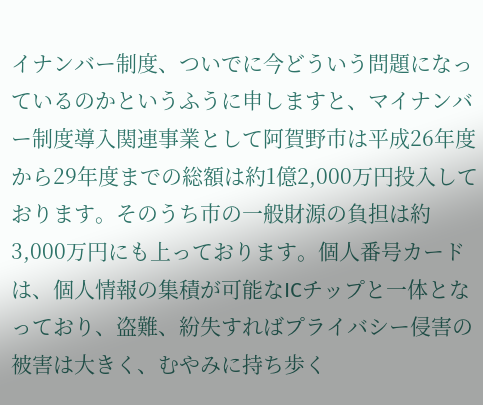イナンバー制度、ついでに今どういう問題になっているのかというふうに申しますと、マイナンバー制度導入関連事業として阿賀野市は平成26年度から29年度までの総額は約1億2,000万円投入しております。そのうち市の一般財源の負担は約3,000万円にも上っております。個人番号カードは、個人情報の集積が可能なICチップと一体となっており、盗難、紛失すればプライバシー侵害の被害は大きく、むやみに持ち歩く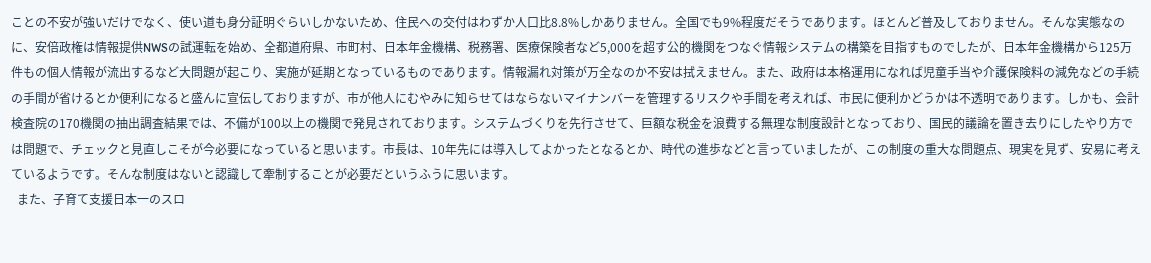ことの不安が強いだけでなく、使い道も身分証明ぐらいしかないため、住民への交付はわずか人口比8.8%しかありません。全国でも9%程度だそうであります。ほとんど普及しておりません。そんな実態なのに、安倍政権は情報提供NWSの試運転を始め、全都道府県、市町村、日本年金機構、税務署、医療保険者など5,000を超す公的機関をつなぐ情報システムの構築を目指すものでしたが、日本年金機構から125万件もの個人情報が流出するなど大問題が起こり、実施が延期となっているものであります。情報漏れ対策が万全なのか不安は拭えません。また、政府は本格運用になれば児童手当や介護保険料の減免などの手続の手間が省けるとか便利になると盛んに宣伝しておりますが、市が他人にむやみに知らせてはならないマイナンバーを管理するリスクや手間を考えれば、市民に便利かどうかは不透明であります。しかも、会計検査院の170機関の抽出調査結果では、不備が100以上の機関で発見されております。システムづくりを先行させて、巨額な税金を浪費する無理な制度設計となっており、国民的議論を置き去りにしたやり方では問題で、チェックと見直しこそが今必要になっていると思います。市長は、10年先には導入してよかったとなるとか、時代の進歩などと言っていましたが、この制度の重大な問題点、現実を見ず、安易に考えているようです。そんな制度はないと認識して牽制することが必要だというふうに思います。
  また、子育て支援日本一のスロ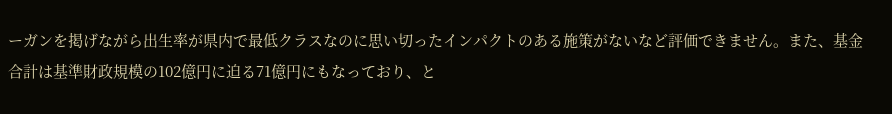ーガンを掲げながら出生率が県内で最低クラスなのに思い切ったインパクトのある施策がないなど評価できません。また、基金合計は基準財政規模の102億円に迫る71億円にもなっており、と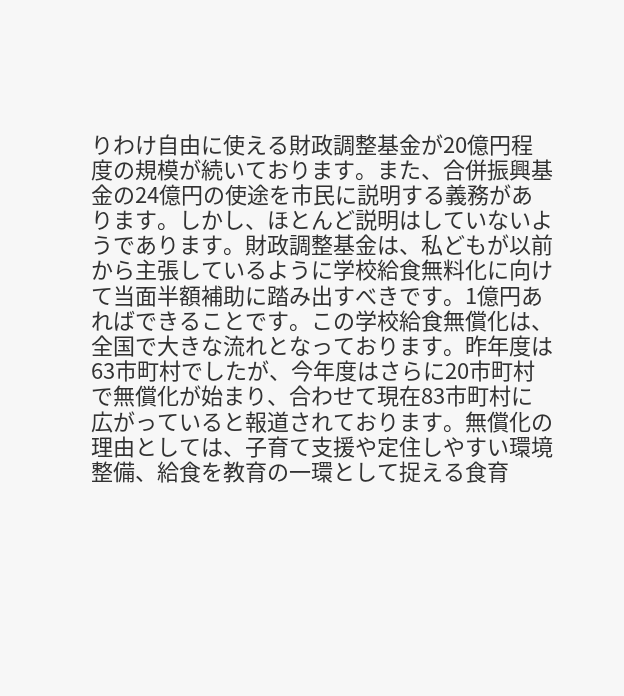りわけ自由に使える財政調整基金が20億円程度の規模が続いております。また、合併振興基金の24億円の使途を市民に説明する義務があります。しかし、ほとんど説明はしていないようであります。財政調整基金は、私どもが以前から主張しているように学校給食無料化に向けて当面半額補助に踏み出すべきです。1億円あればできることです。この学校給食無償化は、全国で大きな流れとなっております。昨年度は63市町村でしたが、今年度はさらに20市町村で無償化が始まり、合わせて現在83市町村に広がっていると報道されております。無償化の理由としては、子育て支援や定住しやすい環境整備、給食を教育の一環として捉える食育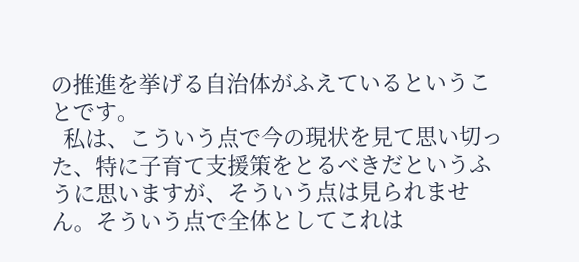の推進を挙げる自治体がふえているということです。
  私は、こういう点で今の現状を見て思い切った、特に子育て支援策をとるべきだというふうに思いますが、そういう点は見られません。そういう点で全体としてこれは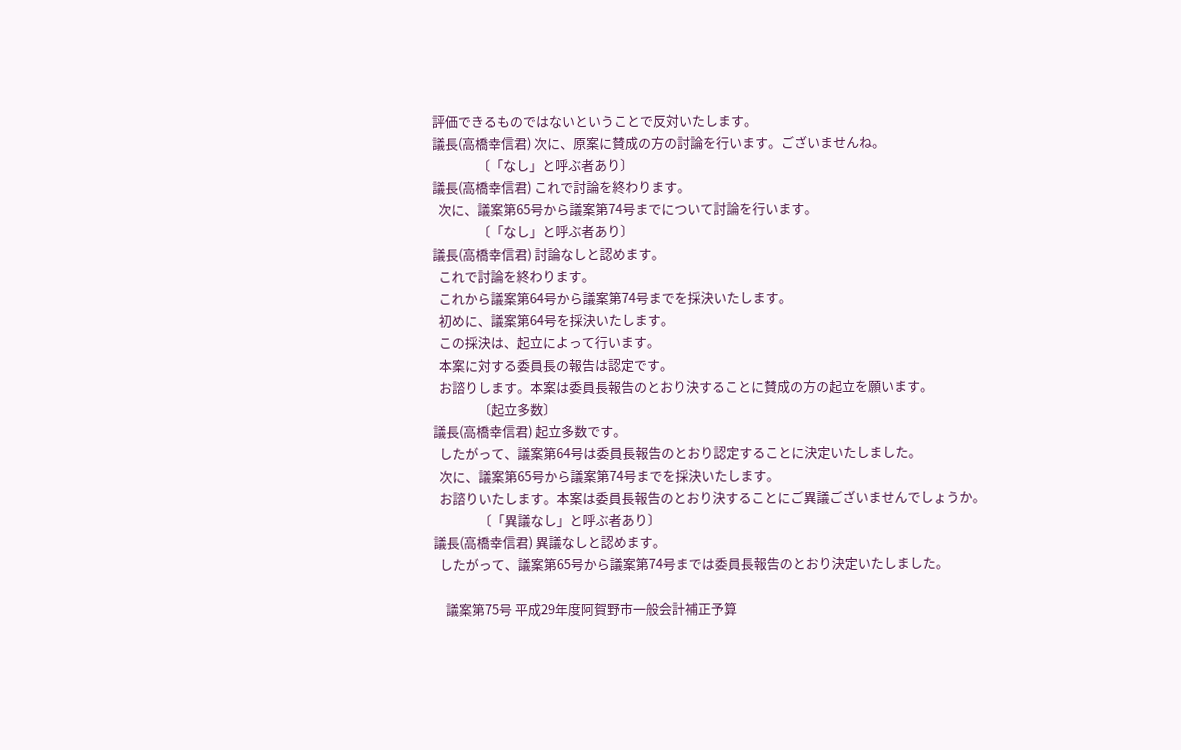評価できるものではないということで反対いたします。
議長(高橋幸信君) 次に、原案に賛成の方の討論を行います。ございませんね。
               〔「なし」と呼ぶ者あり〕
議長(高橋幸信君) これで討論を終わります。
  次に、議案第65号から議案第74号までについて討論を行います。
               〔「なし」と呼ぶ者あり〕
議長(高橋幸信君) 討論なしと認めます。
  これで討論を終わります。
  これから議案第64号から議案第74号までを採決いたします。
  初めに、議案第64号を採決いたします。
  この採決は、起立によって行います。
  本案に対する委員長の報告は認定です。
  お諮りします。本案は委員長報告のとおり決することに賛成の方の起立を願います。
               〔起立多数〕
議長(高橋幸信君) 起立多数です。
  したがって、議案第64号は委員長報告のとおり認定することに決定いたしました。
  次に、議案第65号から議案第74号までを採決いたします。
  お諮りいたします。本案は委員長報告のとおり決することにご異議ございませんでしょうか。
               〔「異議なし」と呼ぶ者あり〕
議長(高橋幸信君) 異議なしと認めます。
  したがって、議案第65号から議案第74号までは委員長報告のとおり決定いたしました。

    議案第75号 平成29年度阿賀野市一般会計補正予算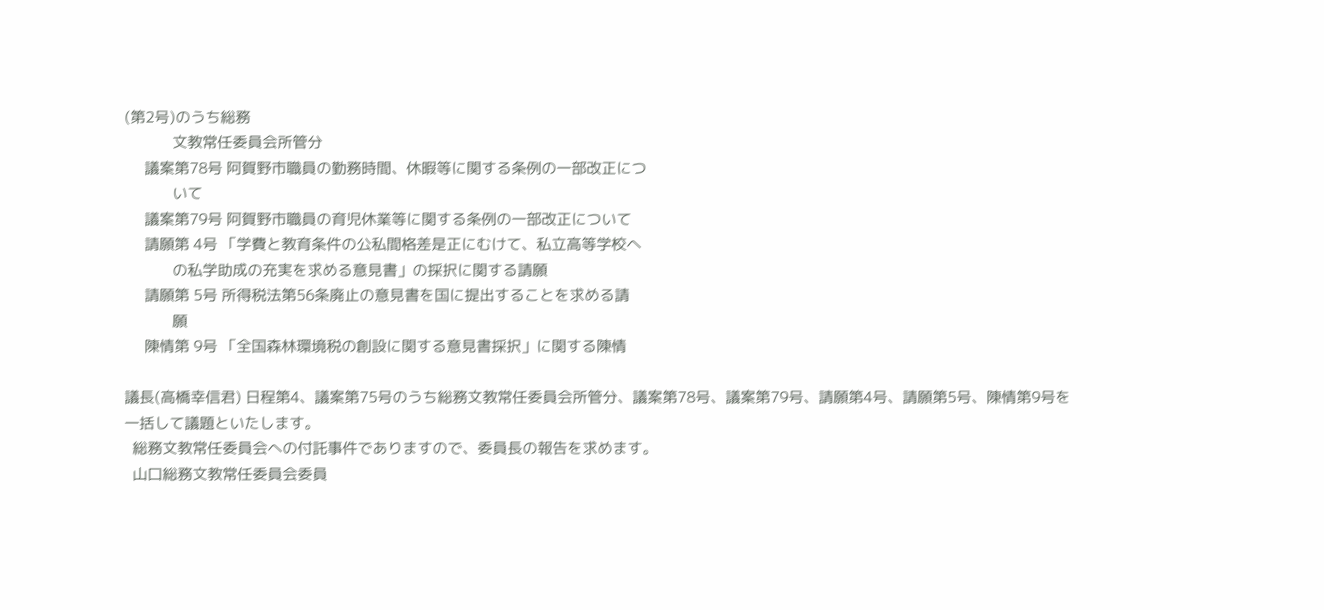(第2号)のうち総務
            文教常任委員会所管分
     議案第78号 阿賀野市職員の勤務時間、休暇等に関する条例の一部改正につ
            いて
     議案第79号 阿賀野市職員の育児休業等に関する条例の一部改正について
     請願第 4号 「学費と教育条件の公私間格差是正にむけて、私立高等学校へ
            の私学助成の充実を求める意見書」の採択に関する請願
     請願第 5号 所得税法第56条廃止の意見書を国に提出することを求める請
            願
     陳情第 9号 「全国森林環境税の創設に関する意見書採択」に関する陳情

議長(高橋幸信君) 日程第4、議案第75号のうち総務文教常任委員会所管分、議案第78号、議案第79号、請願第4号、請願第5号、陳情第9号を一括して議題といたします。
  総務文教常任委員会への付託事件でありますので、委員長の報告を求めます。
  山口総務文教常任委員会委員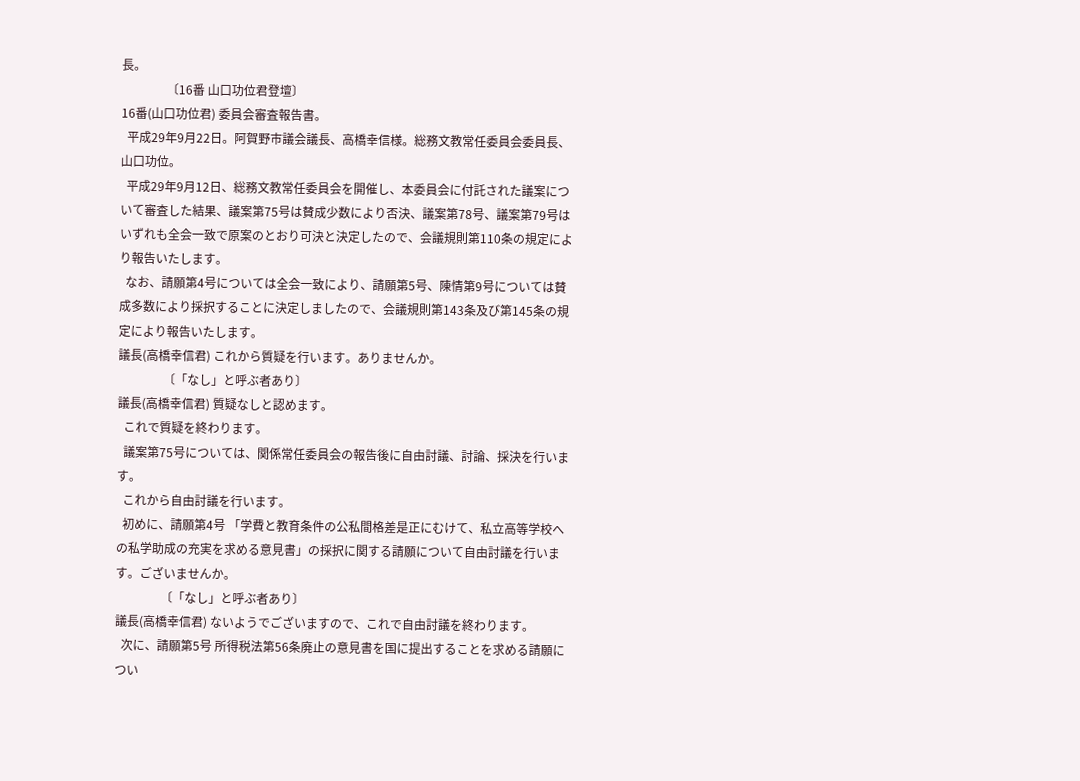長。
               〔16番 山口功位君登壇〕
16番(山口功位君) 委員会審査報告書。
  平成29年9月22日。阿賀野市議会議長、高橋幸信様。総務文教常任委員会委員長、山口功位。
  平成29年9月12日、総務文教常任委員会を開催し、本委員会に付託された議案について審査した結果、議案第75号は賛成少数により否決、議案第78号、議案第79号はいずれも全会一致で原案のとおり可決と決定したので、会議規則第110条の規定により報告いたします。
  なお、請願第4号については全会一致により、請願第5号、陳情第9号については賛成多数により採択することに決定しましたので、会議規則第143条及び第145条の規定により報告いたします。
議長(高橋幸信君) これから質疑を行います。ありませんか。
               〔「なし」と呼ぶ者あり〕
議長(高橋幸信君) 質疑なしと認めます。
  これで質疑を終わります。
  議案第75号については、関係常任委員会の報告後に自由討議、討論、採決を行います。
  これから自由討議を行います。
  初めに、請願第4号 「学費と教育条件の公私間格差是正にむけて、私立高等学校への私学助成の充実を求める意見書」の採択に関する請願について自由討議を行います。ございませんか。
               〔「なし」と呼ぶ者あり〕
議長(高橋幸信君) ないようでございますので、これで自由討議を終わります。
  次に、請願第5号 所得税法第56条廃止の意見書を国に提出することを求める請願につい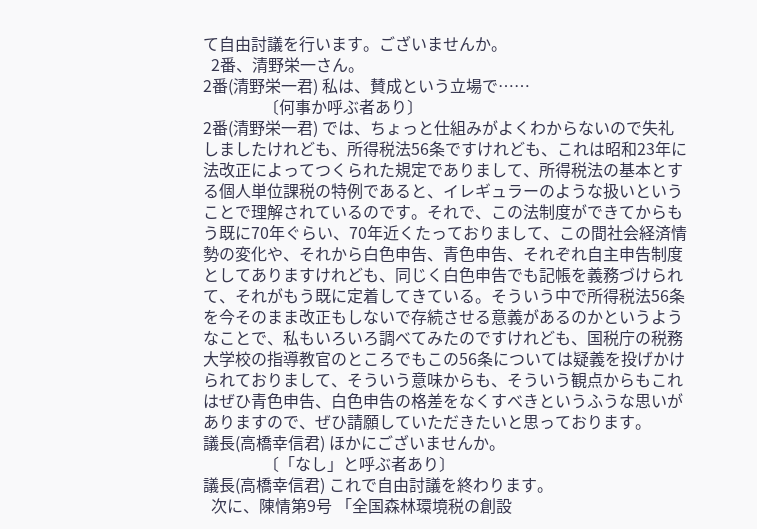て自由討議を行います。ございませんか。
  2番、清野栄一さん。
2番(清野栄一君) 私は、賛成という立場で……
               〔何事か呼ぶ者あり〕
2番(清野栄一君) では、ちょっと仕組みがよくわからないので失礼しましたけれども、所得税法56条ですけれども、これは昭和23年に法改正によってつくられた規定でありまして、所得税法の基本とする個人単位課税の特例であると、イレギュラーのような扱いということで理解されているのです。それで、この法制度ができてからもう既に70年ぐらい、70年近くたっておりまして、この間社会経済情勢の変化や、それから白色申告、青色申告、それぞれ自主申告制度としてありますけれども、同じく白色申告でも記帳を義務づけられて、それがもう既に定着してきている。そういう中で所得税法56条を今そのまま改正もしないで存続させる意義があるのかというようなことで、私もいろいろ調べてみたのですけれども、国税庁の税務大学校の指導教官のところでもこの56条については疑義を投げかけられておりまして、そういう意味からも、そういう観点からもこれはぜひ青色申告、白色申告の格差をなくすべきというふうな思いがありますので、ぜひ請願していただきたいと思っております。
議長(高橋幸信君) ほかにございませんか。
               〔「なし」と呼ぶ者あり〕
議長(高橋幸信君) これで自由討議を終わります。
  次に、陳情第9号 「全国森林環境税の創設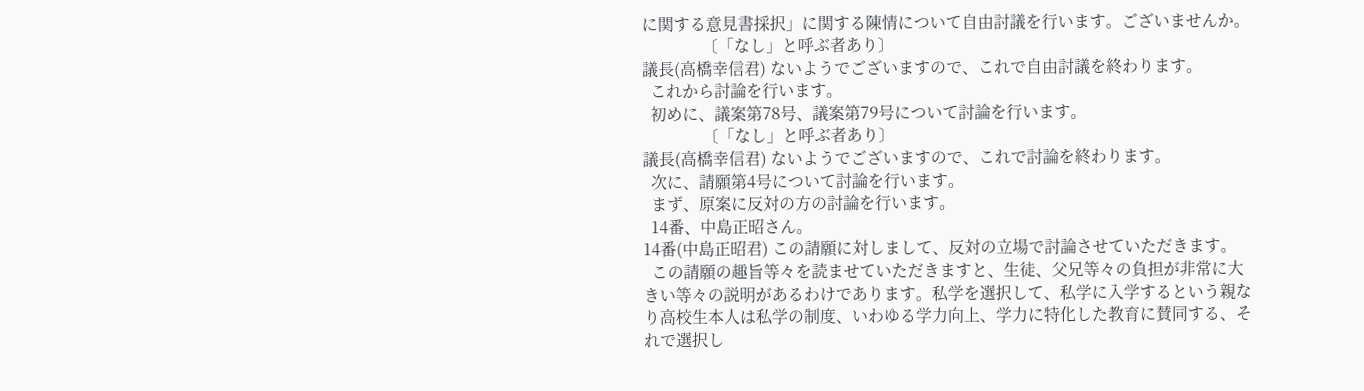に関する意見書採択」に関する陳情について自由討議を行います。ございませんか。
               〔「なし」と呼ぶ者あり〕
議長(高橋幸信君) ないようでございますので、これで自由討議を終わります。
  これから討論を行います。
  初めに、議案第78号、議案第79号について討論を行います。
               〔「なし」と呼ぶ者あり〕
議長(高橋幸信君) ないようでございますので、これで討論を終わります。
  次に、請願第4号について討論を行います。
  まず、原案に反対の方の討論を行います。
  14番、中島正昭さん。
14番(中島正昭君) この請願に対しまして、反対の立場で討論させていただきます。
  この請願の趣旨等々を読ませていただきますと、生徒、父兄等々の負担が非常に大きい等々の説明があるわけであります。私学を選択して、私学に入学するという親なり高校生本人は私学の制度、いわゆる学力向上、学力に特化した教育に賛同する、それで選択し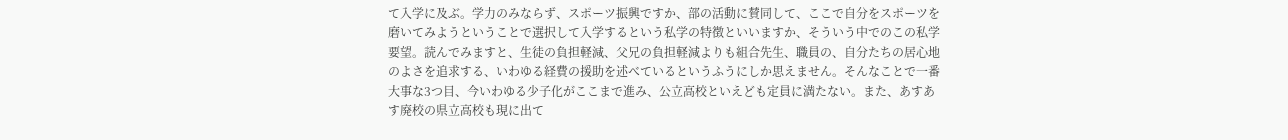て入学に及ぶ。学力のみならず、スポーツ振興ですか、部の活動に賛同して、ここで自分をスポーツを磨いてみようということで選択して入学するという私学の特徴といいますか、そういう中でのこの私学要望。読んでみますと、生徒の負担軽減、父兄の負担軽減よりも組合先生、職員の、自分たちの居心地のよさを追求する、いわゆる経費の援助を述べているというふうにしか思えません。そんなことで一番大事な3つ目、今いわゆる少子化がここまで進み、公立高校といえども定員に満たない。また、あすあす廃校の県立高校も現に出て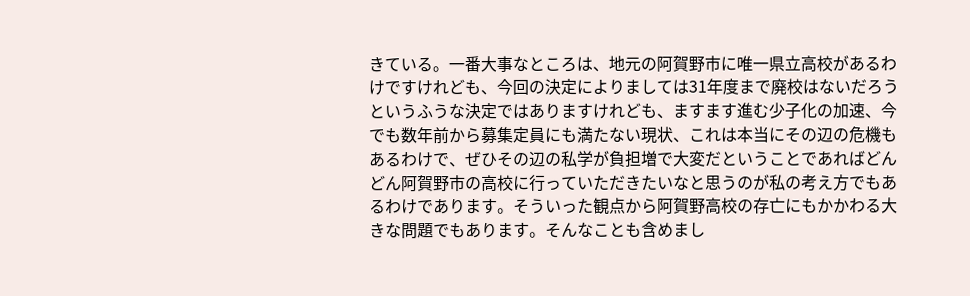きている。一番大事なところは、地元の阿賀野市に唯一県立高校があるわけですけれども、今回の決定によりましては31年度まで廃校はないだろうというふうな決定ではありますけれども、ますます進む少子化の加速、今でも数年前から募集定員にも満たない現状、これは本当にその辺の危機もあるわけで、ぜひその辺の私学が負担増で大変だということであればどんどん阿賀野市の高校に行っていただきたいなと思うのが私の考え方でもあるわけであります。そういった観点から阿賀野高校の存亡にもかかわる大きな問題でもあります。そんなことも含めまし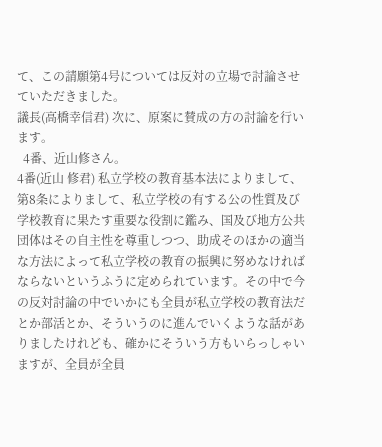て、この請願第4号については反対の立場で討論させていただきました。
議長(高橋幸信君) 次に、原案に賛成の方の討論を行います。
  4番、近山修さん。
4番(近山 修君) 私立学校の教育基本法によりまして、第8条によりまして、私立学校の有する公の性質及び学校教育に果たす重要な役割に鑑み、国及び地方公共団体はその自主性を尊重しつつ、助成そのほかの適当な方法によって私立学校の教育の振興に努めなければならないというふうに定められています。その中で今の反対討論の中でいかにも全員が私立学校の教育法だとか部活とか、そういうのに進んでいくような話がありましたけれども、確かにそういう方もいらっしゃいますが、全員が全員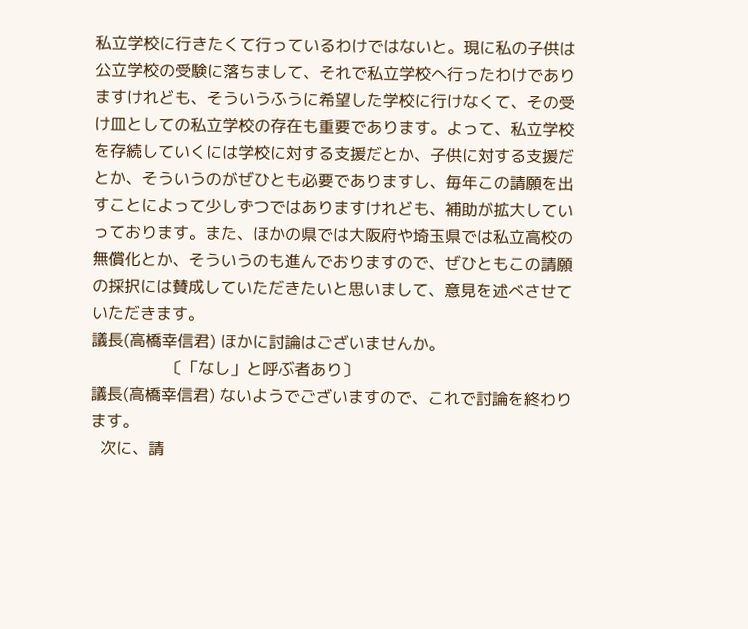私立学校に行きたくて行っているわけではないと。現に私の子供は公立学校の受験に落ちまして、それで私立学校へ行ったわけでありますけれども、そういうふうに希望した学校に行けなくて、その受け皿としての私立学校の存在も重要であります。よって、私立学校を存続していくには学校に対する支援だとか、子供に対する支援だとか、そういうのがぜひとも必要でありますし、毎年この請願を出すことによって少しずつではありますけれども、補助が拡大していっております。また、ほかの県では大阪府や埼玉県では私立高校の無償化とか、そういうのも進んでおりますので、ぜひともこの請願の採択には賛成していただきたいと思いまして、意見を述べさせていただきます。
議長(高橋幸信君) ほかに討論はございませんか。
               〔「なし」と呼ぶ者あり〕
議長(高橋幸信君) ないようでございますので、これで討論を終わります。
  次に、請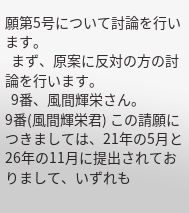願第5号について討論を行います。
  まず、原案に反対の方の討論を行います。
  9番、風間輝栄さん。
9番(風間輝栄君) この請願につきましては、21年の5月と26年の11月に提出されておりまして、いずれも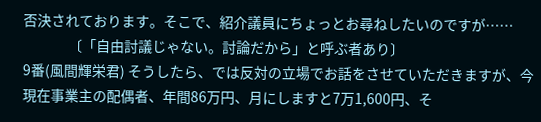否決されております。そこで、紹介議員にちょっとお尋ねしたいのですが……
               〔「自由討議じゃない。討論だから」と呼ぶ者あり〕
9番(風間輝栄君) そうしたら、では反対の立場でお話をさせていただきますが、今現在事業主の配偶者、年間86万円、月にしますと7万1,600円、そ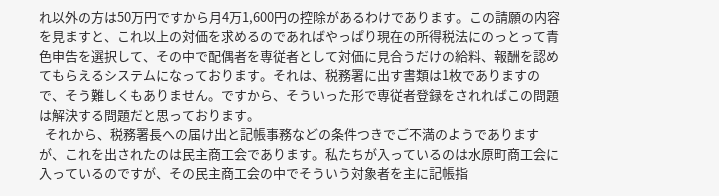れ以外の方は50万円ですから月4万1,600円の控除があるわけであります。この請願の内容を見ますと、これ以上の対価を求めるのであればやっぱり現在の所得税法にのっとって青色申告を選択して、その中で配偶者を専従者として対価に見合うだけの給料、報酬を認めてもらえるシステムになっております。それは、税務署に出す書類は1枚でありますので、そう難しくもありません。ですから、そういった形で専従者登録をされればこの問題は解決する問題だと思っております。
  それから、税務署長への届け出と記帳事務などの条件つきでご不満のようでありますが、これを出されたのは民主商工会であります。私たちが入っているのは水原町商工会に入っているのですが、その民主商工会の中でそういう対象者を主に記帳指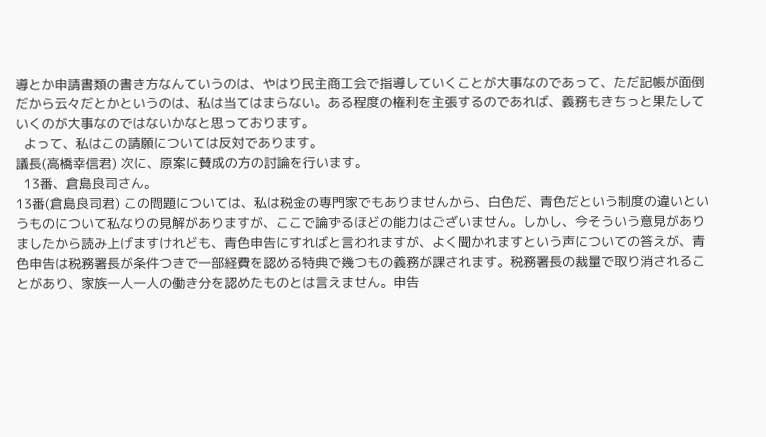導とか申請書類の書き方なんていうのは、やはり民主商工会で指導していくことが大事なのであって、ただ記帳が面倒だから云々だとかというのは、私は当てはまらない。ある程度の権利を主張するのであれば、義務もきちっと果たしていくのが大事なのではないかなと思っております。
  よって、私はこの請願については反対であります。
議長(高橋幸信君) 次に、原案に賛成の方の討論を行います。
  13番、倉島良司さん。
13番(倉島良司君) この問題については、私は税金の専門家でもありませんから、白色だ、青色だという制度の違いというものについて私なりの見解がありますが、ここで論ずるほどの能力はございません。しかし、今そういう意見がありましたから読み上げますけれども、青色申告にすればと言われますが、よく聞かれますという声についての答えが、青色申告は税務署長が条件つきで一部経費を認める特典で幾つもの義務が課されます。税務署長の裁量で取り消されることがあり、家族一人一人の働き分を認めたものとは言えません。申告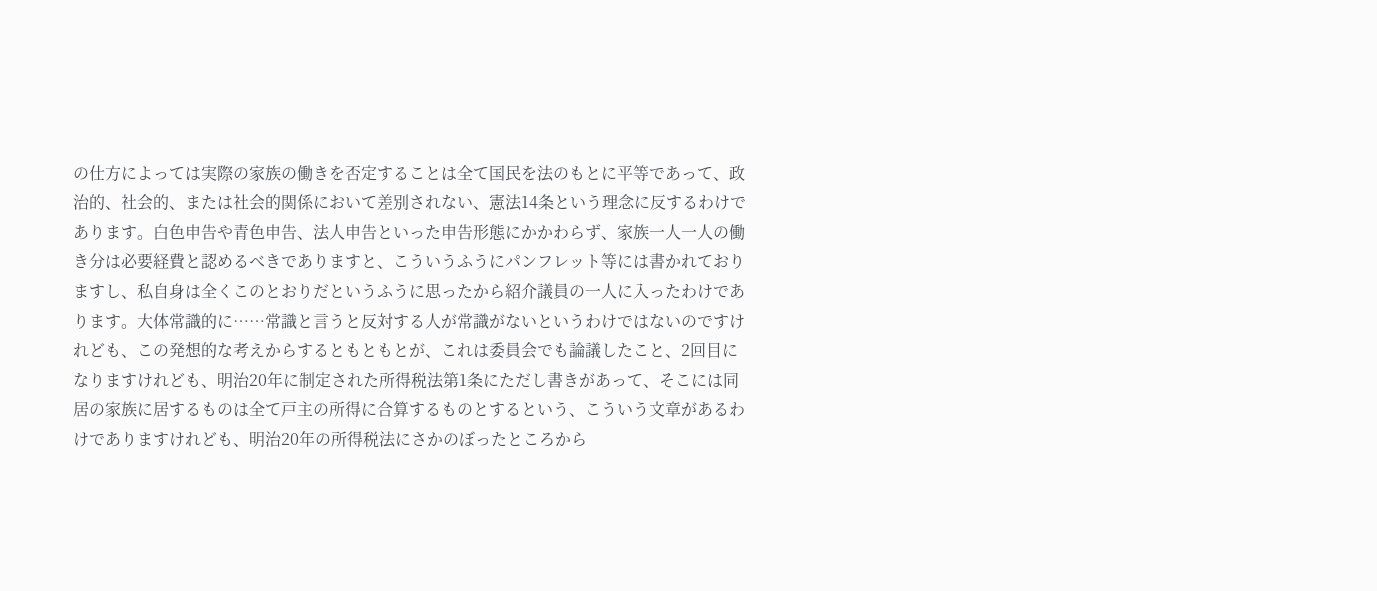の仕方によっては実際の家族の働きを否定することは全て国民を法のもとに平等であって、政治的、社会的、または社会的関係において差別されない、憲法14条という理念に反するわけであります。白色申告や青色申告、法人申告といった申告形態にかかわらず、家族一人一人の働き分は必要経費と認めるべきでありますと、こういうふうにパンフレット等には書かれておりますし、私自身は全くこのとおりだというふうに思ったから紹介議員の一人に入ったわけであります。大体常識的に……常識と言うと反対する人が常識がないというわけではないのですけれども、この発想的な考えからするともともとが、これは委員会でも論議したこと、2回目になりますけれども、明治20年に制定された所得税法第1条にただし書きがあって、そこには同居の家族に居するものは全て戸主の所得に合算するものとするという、こういう文章があるわけでありますけれども、明治20年の所得税法にさかのぼったところから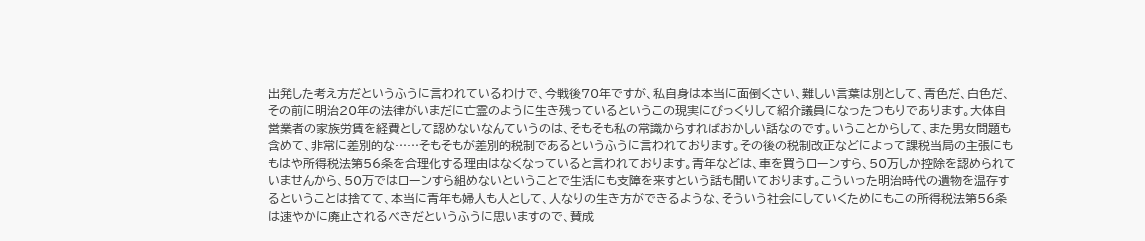出発した考え方だというふうに言われているわけで、今戦後70年ですが、私自身は本当に面倒くさい、難しい言葉は別として、青色だ、白色だ、その前に明治20年の法律がいまだに亡霊のように生き残っているというこの現実にびっくりして紹介議員になったつもりであります。大体自営業者の家族労賃を経費として認めないなんていうのは、そもそも私の常識からすればおかしい話なのです。いうことからして、また男女問題も含めて、非常に差別的な……そもそもが差別的税制であるというふうに言われております。その後の税制改正などによって課税当局の主張にももはや所得税法第56条を合理化する理由はなくなっていると言われております。青年などは、車を買うローンすら、50万しか控除を認められていませんから、50万ではローンすら組めないということで生活にも支障を来すという話も聞いております。こういった明治時代の遺物を温存するということは捨てて、本当に青年も婦人も人として、人なりの生き方ができるような、そういう社会にしていくためにもこの所得税法第56条は速やかに廃止されるべきだというふうに思いますので、賛成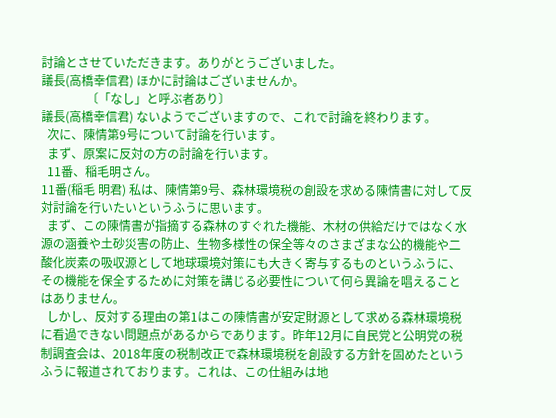討論とさせていただきます。ありがとうございました。
議長(高橋幸信君) ほかに討論はございませんか。
               〔「なし」と呼ぶ者あり〕
議長(高橋幸信君) ないようでございますので、これで討論を終わります。
  次に、陳情第9号について討論を行います。
  まず、原案に反対の方の討論を行います。
  11番、稲毛明さん。
11番(稲毛 明君) 私は、陳情第9号、森林環境税の創設を求める陳情書に対して反対討論を行いたいというふうに思います。
  まず、この陳情書が指摘する森林のすぐれた機能、木材の供給だけではなく水源の涵養や土砂災害の防止、生物多様性の保全等々のさまざまな公的機能や二酸化炭素の吸収源として地球環境対策にも大きく寄与するものというふうに、その機能を保全するために対策を講じる必要性について何ら異論を唱えることはありません。
  しかし、反対する理由の第1はこの陳情書が安定財源として求める森林環境税に看過できない問題点があるからであります。昨年12月に自民党と公明党の税制調査会は、2018年度の税制改正で森林環境税を創設する方針を固めたというふうに報道されております。これは、この仕組みは地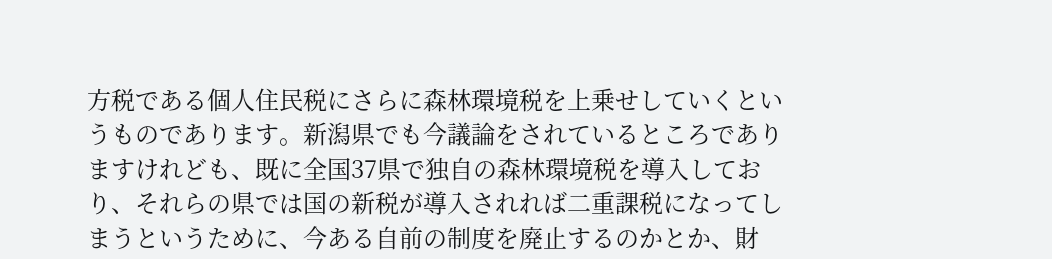方税である個人住民税にさらに森林環境税を上乗せしていくというものであります。新潟県でも今議論をされているところでありますけれども、既に全国37県で独自の森林環境税を導入しており、それらの県では国の新税が導入されれば二重課税になってしまうというために、今ある自前の制度を廃止するのかとか、財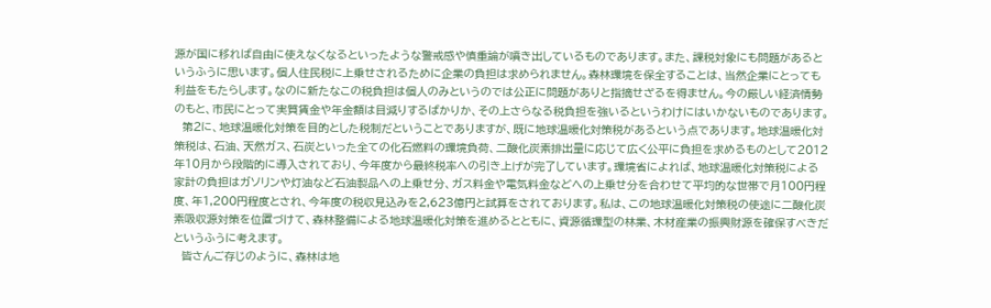源が国に移れば自由に使えなくなるといったような警戒感や慎重論が噴き出しているものであります。また、課税対象にも問題があるというふうに思います。個人住民税に上乗せされるために企業の負担は求められません。森林環境を保全することは、当然企業にとっても利益をもたらします。なのに新たなこの税負担は個人のみというのでは公正に問題がありと指摘せざるを得ません。今の厳しい経済情勢のもと、市民にとって実質賃金や年金額は目減りするばかりか、その上さらなる税負担を強いるというわけにはいかないものであります。
  第2に、地球温暖化対策を目的とした税制だということでありますが、既に地球温暖化対策税があるという点であります。地球温暖化対策税は、石油、天然ガス、石炭といった全ての化石燃料の環境負荷、二酸化炭素排出量に応じて広く公平に負担を求めるものとして2012年10月から段階的に導入されており、今年度から最終税率への引き上げが完了しています。環境省によれば、地球温暖化対策税による家計の負担はガソリンや灯油など石油製品への上乗せ分、ガス料金や電気料金などへの上乗せ分を合わせて平均的な世帯で月100円程度、年1,200円程度とされ、今年度の税収見込みを2,623億円と試算をされております。私は、この地球温暖化対策税の使途に二酸化炭素吸収源対策を位置づけて、森林整備による地球温暖化対策を進めるとともに、資源循環型の林業、木材産業の振興財源を確保すべきだというふうに考えます。
  皆さんご存じのように、森林は地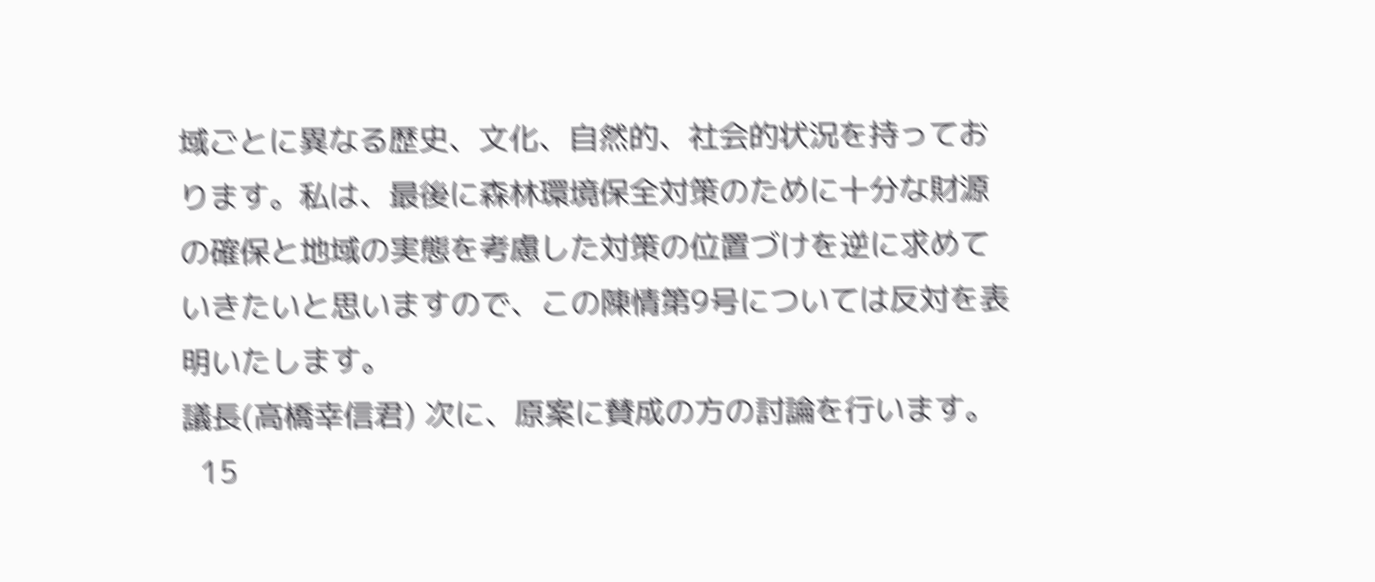域ごとに異なる歴史、文化、自然的、社会的状況を持っております。私は、最後に森林環境保全対策のために十分な財源の確保と地域の実態を考慮した対策の位置づけを逆に求めていきたいと思いますので、この陳情第9号については反対を表明いたします。
議長(高橋幸信君) 次に、原案に賛成の方の討論を行います。
  15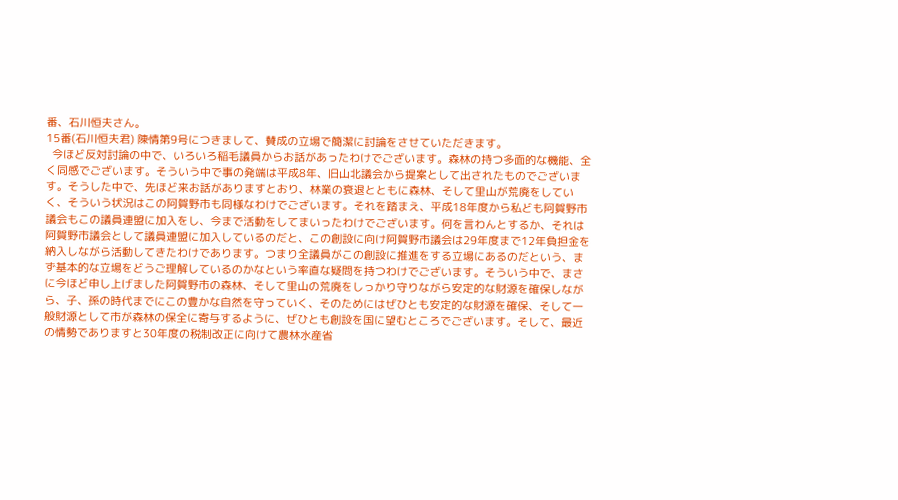番、石川恒夫さん。
15番(石川恒夫君) 陳情第9号につきまして、賛成の立場で簡潔に討論をさせていただきます。
  今ほど反対討論の中で、いろいろ稲毛議員からお話があったわけでございます。森林の持つ多面的な機能、全く同感でございます。そういう中で事の発端は平成8年、旧山北議会から提案として出されたものでございます。そうした中で、先ほど来お話がありますとおり、林業の衰退とともに森林、そして里山が荒廃をしていく、そういう状況はこの阿賀野市も同様なわけでございます。それを踏まえ、平成18年度から私ども阿賀野市議会もこの議員連盟に加入をし、今まで活動をしてまいったわけでございます。何を言わんとするか、それは阿賀野市議会として議員連盟に加入しているのだと、この創設に向け阿賀野市議会は29年度まで12年負担金を納入しながら活動してきたわけであります。つまり全議員がこの創設に推進をする立場にあるのだという、まず基本的な立場をどうご理解しているのかなという率直な疑問を持つわけでございます。そういう中で、まさに今ほど申し上げました阿賀野市の森林、そして里山の荒廃をしっかり守りながら安定的な財源を確保しながら、子、孫の時代までにこの豊かな自然を守っていく、そのためにはぜひとも安定的な財源を確保、そして一般財源として市が森林の保全に寄与するように、ぜひとも創設を国に望むところでございます。そして、最近の情勢でありますと30年度の税制改正に向けて農林水産省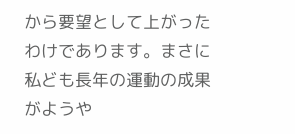から要望として上がったわけであります。まさに私ども長年の運動の成果がようや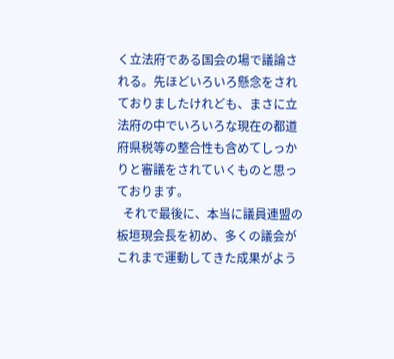く立法府である国会の場で議論される。先ほどいろいろ懸念をされておりましたけれども、まさに立法府の中でいろいろな現在の都道府県税等の整合性も含めてしっかりと審議をされていくものと思っております。
  それで最後に、本当に議員連盟の板垣現会長を初め、多くの議会がこれまで運動してきた成果がよう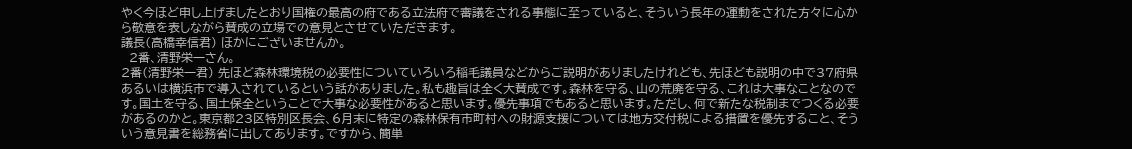やく今ほど申し上げましたとおり国権の最高の府である立法府で審議をされる事態に至っていると、そういう長年の運動をされた方々に心から敬意を表しながら賛成の立場での意見とさせていただきます。
議長(高橋幸信君) ほかにございませんか。
  2番、清野栄一さん。
2番(清野栄一君) 先ほど森林環境税の必要性についていろいろ稲毛議員などからご説明がありましたけれども、先ほども説明の中で37府県あるいは横浜市で導入されているという話がありました。私も趣旨は全く大賛成です。森林を守る、山の荒廃を守る、これは大事なことなのです。国土を守る、国土保全ということで大事な必要性があると思います。優先事項でもあると思います。ただし、何で新たな税制までつくる必要があるのかと。東京都23区特別区長会、6月末に特定の森林保有市町村への財源支援については地方交付税による措置を優先すること、そういう意見書を総務省に出してあります。ですから、簡単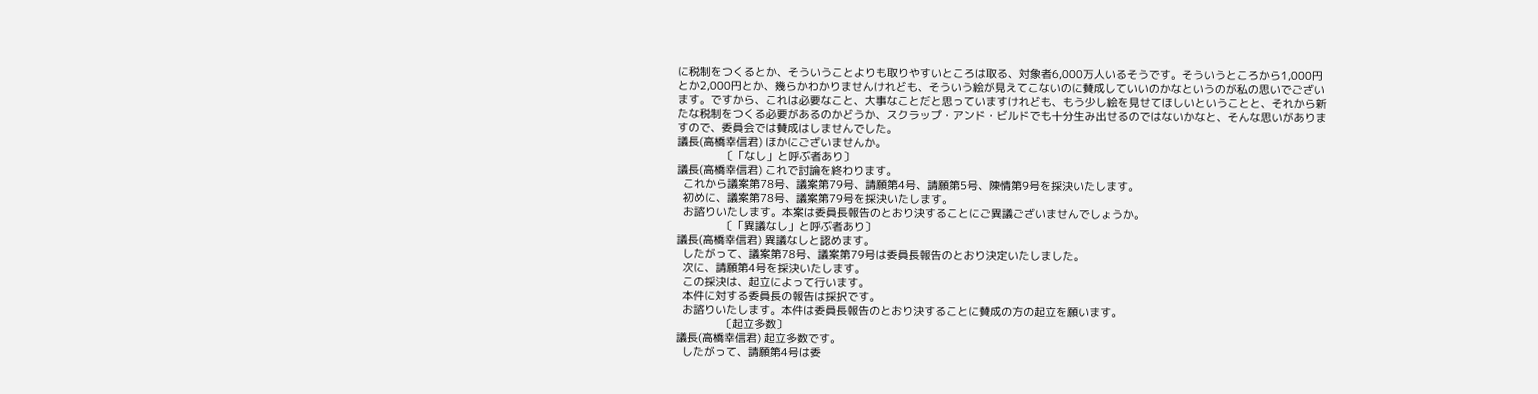に税制をつくるとか、そういうことよりも取りやすいところは取る、対象者6,000万人いるそうです。そういうところから1,000円とか2,000円とか、幾らかわかりませんけれども、そういう絵が見えてこないのに賛成していいのかなというのが私の思いでございます。ですから、これは必要なこと、大事なことだと思っていますけれども、もう少し絵を見せてほしいということと、それから新たな税制をつくる必要があるのかどうか、スクラップ・アンド・ビルドでも十分生み出せるのではないかなと、そんな思いがありますので、委員会では賛成はしませんでした。
議長(高橋幸信君) ほかにございませんか。
               〔「なし」と呼ぶ者あり〕
議長(高橋幸信君) これで討論を終わります。
  これから議案第78号、議案第79号、請願第4号、請願第5号、陳情第9号を採決いたします。
  初めに、議案第78号、議案第79号を採決いたします。
  お諮りいたします。本案は委員長報告のとおり決することにご異議ございませんでしょうか。
               〔「異議なし」と呼ぶ者あり〕
議長(高橋幸信君) 異議なしと認めます。
  したがって、議案第78号、議案第79号は委員長報告のとおり決定いたしました。
  次に、請願第4号を採決いたします。
  この採決は、起立によって行います。
  本件に対する委員長の報告は採択です。
  お諮りいたします。本件は委員長報告のとおり決することに賛成の方の起立を願います。
               〔起立多数〕
議長(高橋幸信君) 起立多数です。
  したがって、請願第4号は委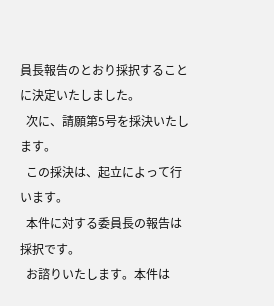員長報告のとおり採択することに決定いたしました。
  次に、請願第5号を採決いたします。
  この採決は、起立によって行います。
  本件に対する委員長の報告は採択です。
  お諮りいたします。本件は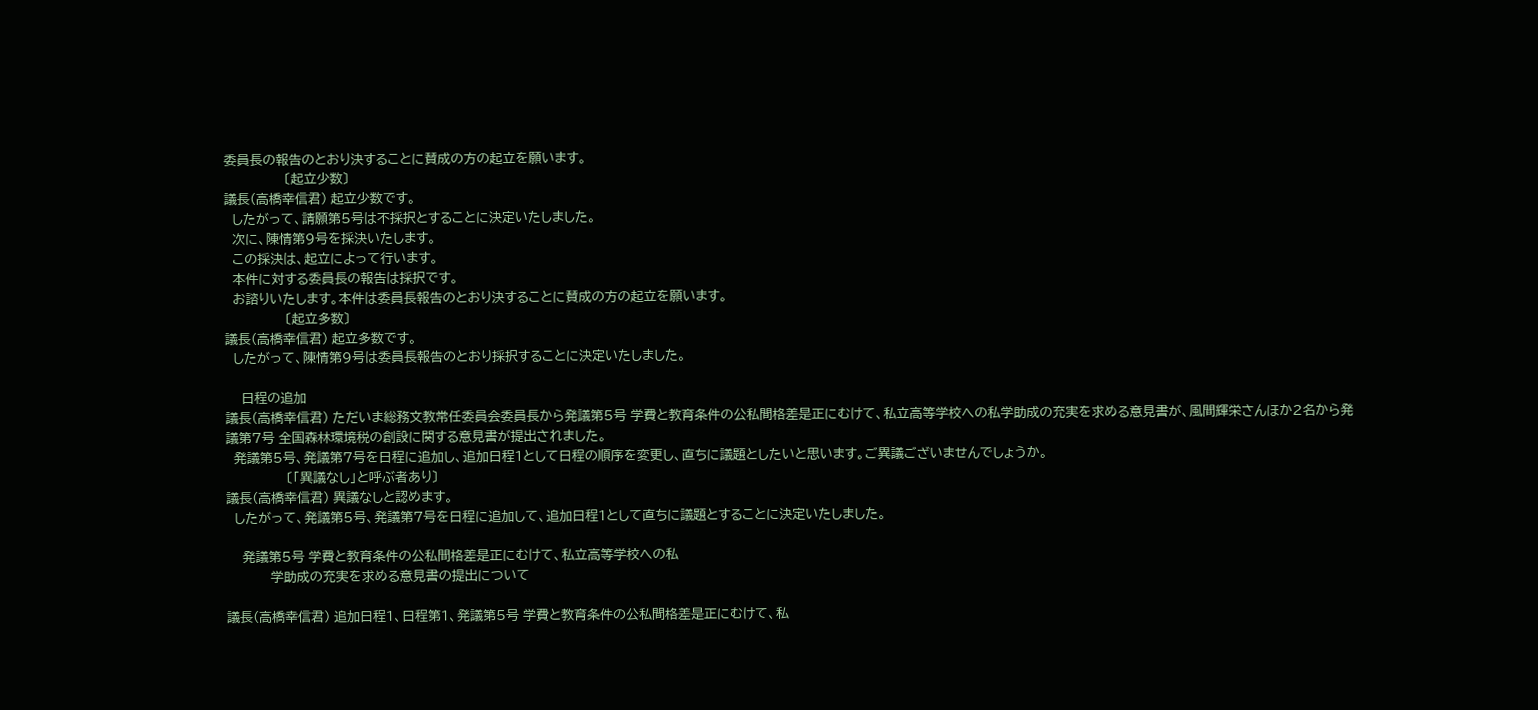委員長の報告のとおり決することに賛成の方の起立を願います。
               〔起立少数〕
議長(高橋幸信君) 起立少数です。
  したがって、請願第5号は不採択とすることに決定いたしました。
  次に、陳情第9号を採決いたします。
  この採決は、起立によって行います。
  本件に対する委員長の報告は採択です。
  お諮りいたします。本件は委員長報告のとおり決することに賛成の方の起立を願います。
               〔起立多数〕
議長(高橋幸信君) 起立多数です。
  したがって、陳情第9号は委員長報告のとおり採択することに決定いたしました。

    日程の追加
議長(高橋幸信君) ただいま総務文教常任委員会委員長から発議第5号 学費と教育条件の公私間格差是正にむけて、私立高等学校への私学助成の充実を求める意見書が、風間輝栄さんほか2名から発議第7号 全国森林環境税の創設に関する意見書が提出されました。
  発議第5号、発議第7号を日程に追加し、追加日程1として日程の順序を変更し、直ちに議題としたいと思います。ご異議ございませんでしょうか。
               〔「異議なし」と呼ぶ者あり〕
議長(高橋幸信君) 異議なしと認めます。
  したがって、発議第5号、発議第7号を日程に追加して、追加日程1として直ちに議題とすることに決定いたしました。

    発議第5号 学費と教育条件の公私間格差是正にむけて、私立高等学校への私
           学助成の充実を求める意見書の提出について

議長(高橋幸信君) 追加日程1、日程第1、発議第5号 学費と教育条件の公私間格差是正にむけて、私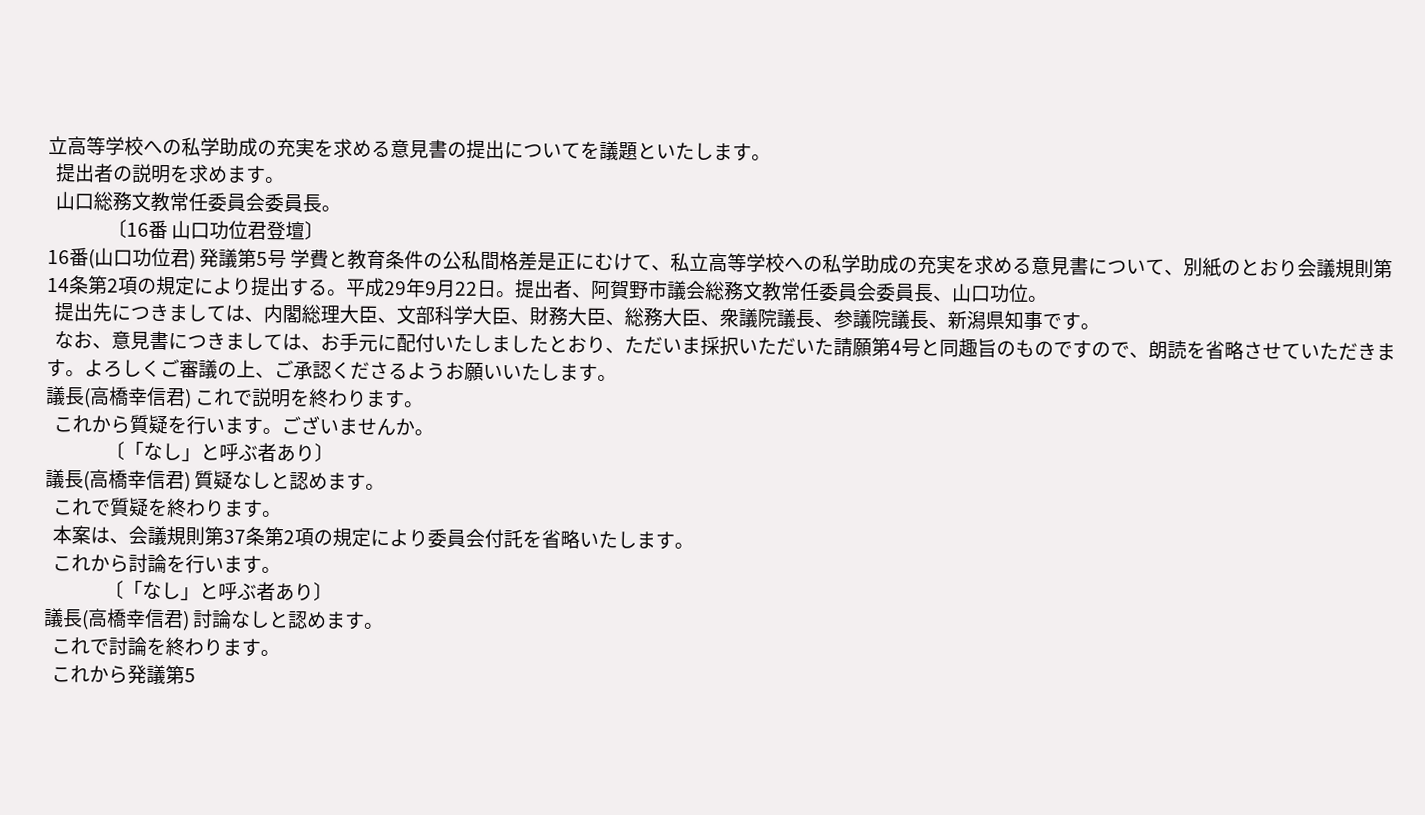立高等学校への私学助成の充実を求める意見書の提出についてを議題といたします。
  提出者の説明を求めます。
  山口総務文教常任委員会委員長。
               〔16番 山口功位君登壇〕
16番(山口功位君) 発議第5号 学費と教育条件の公私間格差是正にむけて、私立高等学校への私学助成の充実を求める意見書について、別紙のとおり会議規則第14条第2項の規定により提出する。平成29年9月22日。提出者、阿賀野市議会総務文教常任委員会委員長、山口功位。
  提出先につきましては、内閣総理大臣、文部科学大臣、財務大臣、総務大臣、衆議院議長、参議院議長、新潟県知事です。
  なお、意見書につきましては、お手元に配付いたしましたとおり、ただいま採択いただいた請願第4号と同趣旨のものですので、朗読を省略させていただきます。よろしくご審議の上、ご承認くださるようお願いいたします。
議長(高橋幸信君) これで説明を終わります。
  これから質疑を行います。ございませんか。
               〔「なし」と呼ぶ者あり〕
議長(高橋幸信君) 質疑なしと認めます。
  これで質疑を終わります。
  本案は、会議規則第37条第2項の規定により委員会付託を省略いたします。
  これから討論を行います。
               〔「なし」と呼ぶ者あり〕
議長(高橋幸信君) 討論なしと認めます。
  これで討論を終わります。
  これから発議第5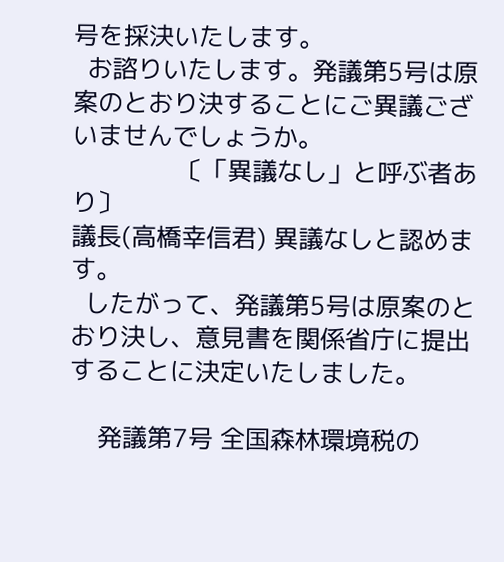号を採決いたします。
  お諮りいたします。発議第5号は原案のとおり決することにご異議ございませんでしょうか。
               〔「異議なし」と呼ぶ者あり〕
議長(高橋幸信君) 異議なしと認めます。
  したがって、発議第5号は原案のとおり決し、意見書を関係省庁に提出することに決定いたしました。

    発議第7号 全国森林環境税の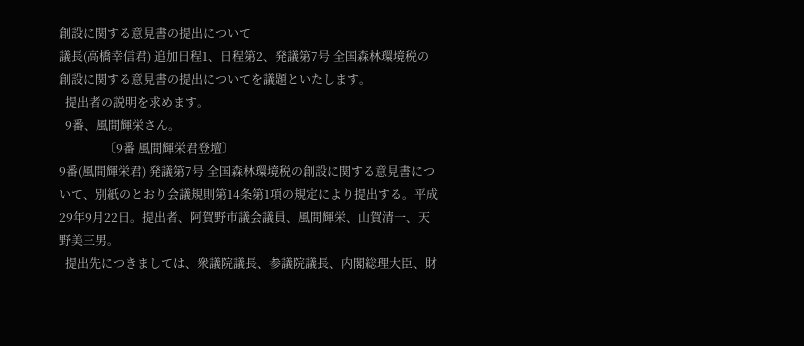創設に関する意見書の提出について
議長(高橋幸信君) 追加日程1、日程第2、発議第7号 全国森林環境税の創設に関する意見書の提出についてを議題といたします。
  提出者の説明を求めます。
  9番、風間輝栄さん。
               〔9番 風間輝栄君登壇〕
9番(風間輝栄君) 発議第7号 全国森林環境税の創設に関する意見書について、別紙のとおり会議規則第14条第1項の規定により提出する。平成29年9月22日。提出者、阿賀野市議会議員、風間輝栄、山賀清一、天野美三男。
  提出先につきましては、衆議院議長、参議院議長、内閣総理大臣、財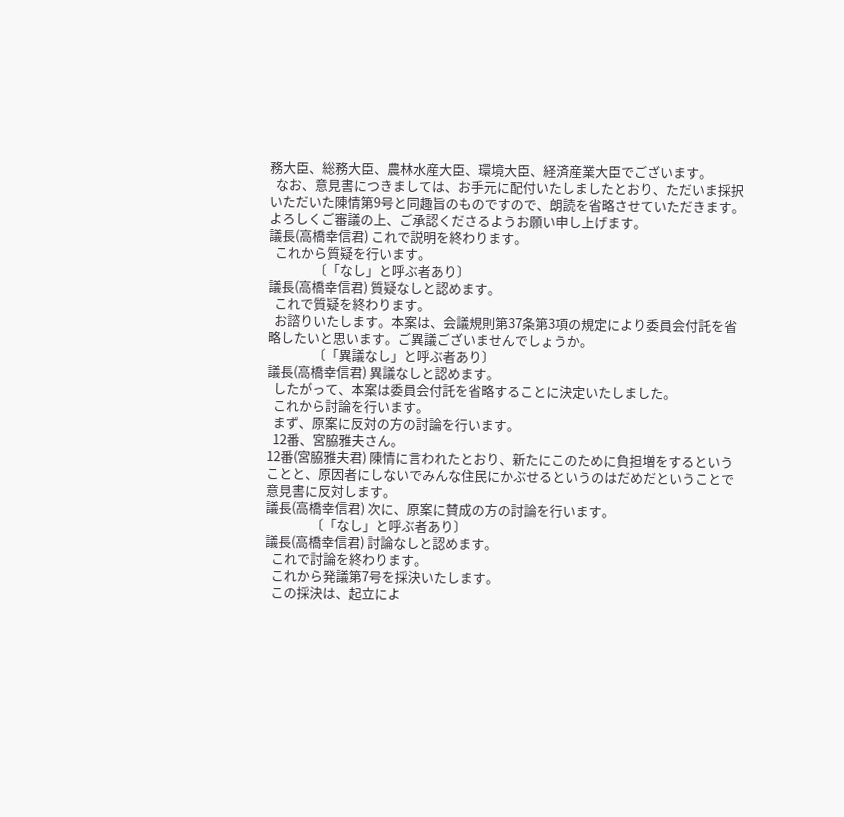務大臣、総務大臣、農林水産大臣、環境大臣、経済産業大臣でございます。
  なお、意見書につきましては、お手元に配付いたしましたとおり、ただいま採択いただいた陳情第9号と同趣旨のものですので、朗読を省略させていただきます。よろしくご審議の上、ご承認くださるようお願い申し上げます。
議長(高橋幸信君) これで説明を終わります。
  これから質疑を行います。
               〔「なし」と呼ぶ者あり〕
議長(高橋幸信君) 質疑なしと認めます。
  これで質疑を終わります。
  お諮りいたします。本案は、会議規則第37条第3項の規定により委員会付託を省略したいと思います。ご異議ございませんでしょうか。
               〔「異議なし」と呼ぶ者あり〕
議長(高橋幸信君) 異議なしと認めます。
  したがって、本案は委員会付託を省略することに決定いたしました。
  これから討論を行います。
  まず、原案に反対の方の討論を行います。
  12番、宮脇雅夫さん。
12番(宮脇雅夫君) 陳情に言われたとおり、新たにこのために負担増をするということと、原因者にしないでみんな住民にかぶせるというのはだめだということで意見書に反対します。
議長(高橋幸信君) 次に、原案に賛成の方の討論を行います。
               〔「なし」と呼ぶ者あり〕
議長(高橋幸信君) 討論なしと認めます。
  これで討論を終わります。
  これから発議第7号を採決いたします。
  この採決は、起立によ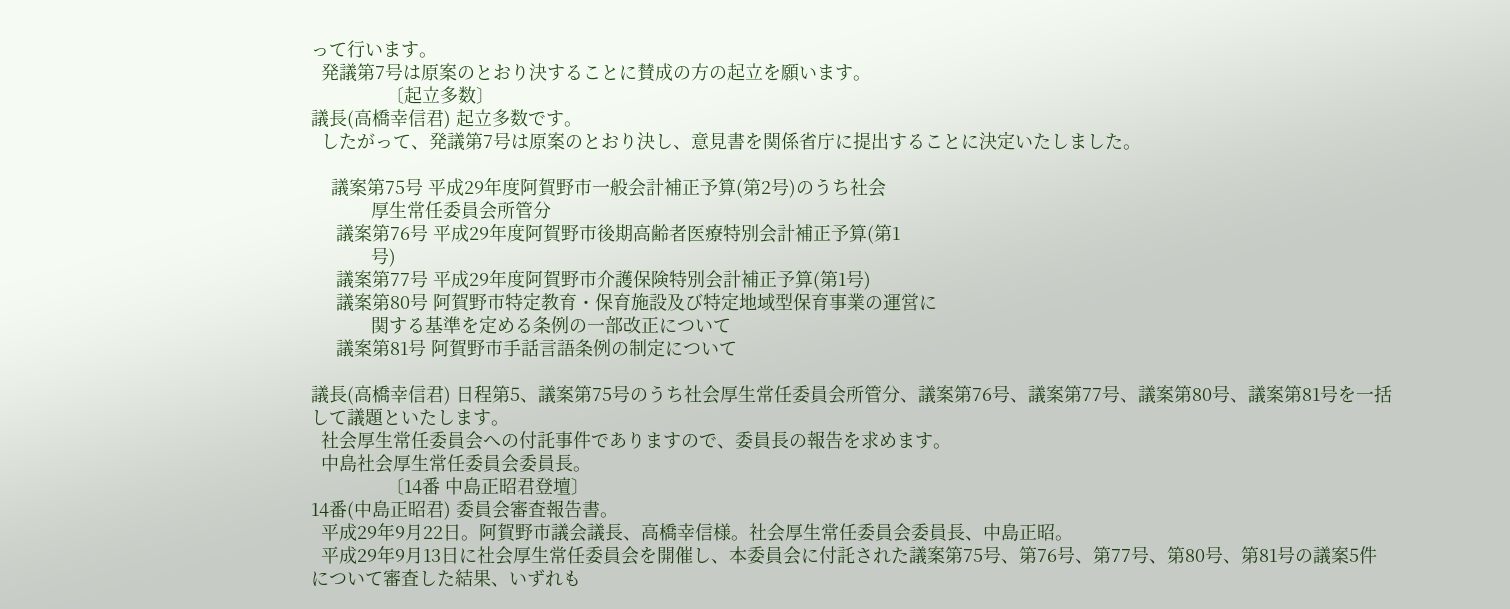って行います。
  発議第7号は原案のとおり決することに賛成の方の起立を願います。
               〔起立多数〕
議長(高橋幸信君) 起立多数です。
  したがって、発議第7号は原案のとおり決し、意見書を関係省庁に提出することに決定いたしました。

    議案第75号 平成29年度阿賀野市一般会計補正予算(第2号)のうち社会
            厚生常任委員会所管分
     議案第76号 平成29年度阿賀野市後期高齢者医療特別会計補正予算(第1
            号)
     議案第77号 平成29年度阿賀野市介護保険特別会計補正予算(第1号)
     議案第80号 阿賀野市特定教育・保育施設及び特定地域型保育事業の運営に
            関する基準を定める条例の一部改正について
     議案第81号 阿賀野市手話言語条例の制定について

議長(高橋幸信君) 日程第5、議案第75号のうち社会厚生常任委員会所管分、議案第76号、議案第77号、議案第80号、議案第81号を一括して議題といたします。
  社会厚生常任委員会への付託事件でありますので、委員長の報告を求めます。
  中島社会厚生常任委員会委員長。
               〔14番 中島正昭君登壇〕
14番(中島正昭君) 委員会審査報告書。
  平成29年9月22日。阿賀野市議会議長、高橋幸信様。社会厚生常任委員会委員長、中島正昭。
  平成29年9月13日に社会厚生常任委員会を開催し、本委員会に付託された議案第75号、第76号、第77号、第80号、第81号の議案5件について審査した結果、いずれも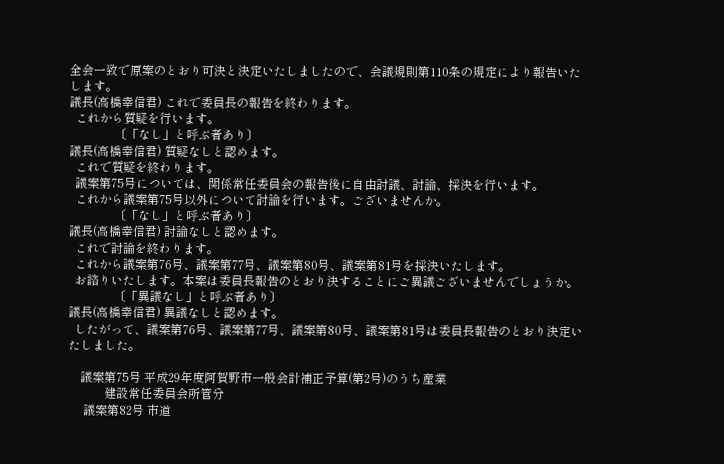全会一致で原案のとおり可決と決定いたしましたので、会議規則第110条の規定により報告いたします。
議長(高橋幸信君) これで委員長の報告を終わります。
  これから質疑を行います。
               〔「なし」と呼ぶ者あり〕
議長(高橋幸信君) 質疑なしと認めます。
  これで質疑を終わります。
  議案第75号については、関係常任委員会の報告後に自由討議、討論、採決を行います。
  これから議案第75号以外について討論を行います。ございませんか。
               〔「なし」と呼ぶ者あり〕
議長(高橋幸信君) 討論なしと認めます。
  これで討論を終わります。
  これから議案第76号、議案第77号、議案第80号、議案第81号を採決いたします。
  お諮りいたします。本案は委員長報告のとおり決することにご異議ございませんでしょうか。
               〔「異議なし」と呼ぶ者あり〕
議長(高橋幸信君) 異議なしと認めます。
  したがって、議案第76号、議案第77号、議案第80号、議案第81号は委員長報告のとおり決定いたしました。

    議案第75号 平成29年度阿賀野市一般会計補正予算(第2号)のうち産業
            建設常任委員会所管分
     議案第82号 市道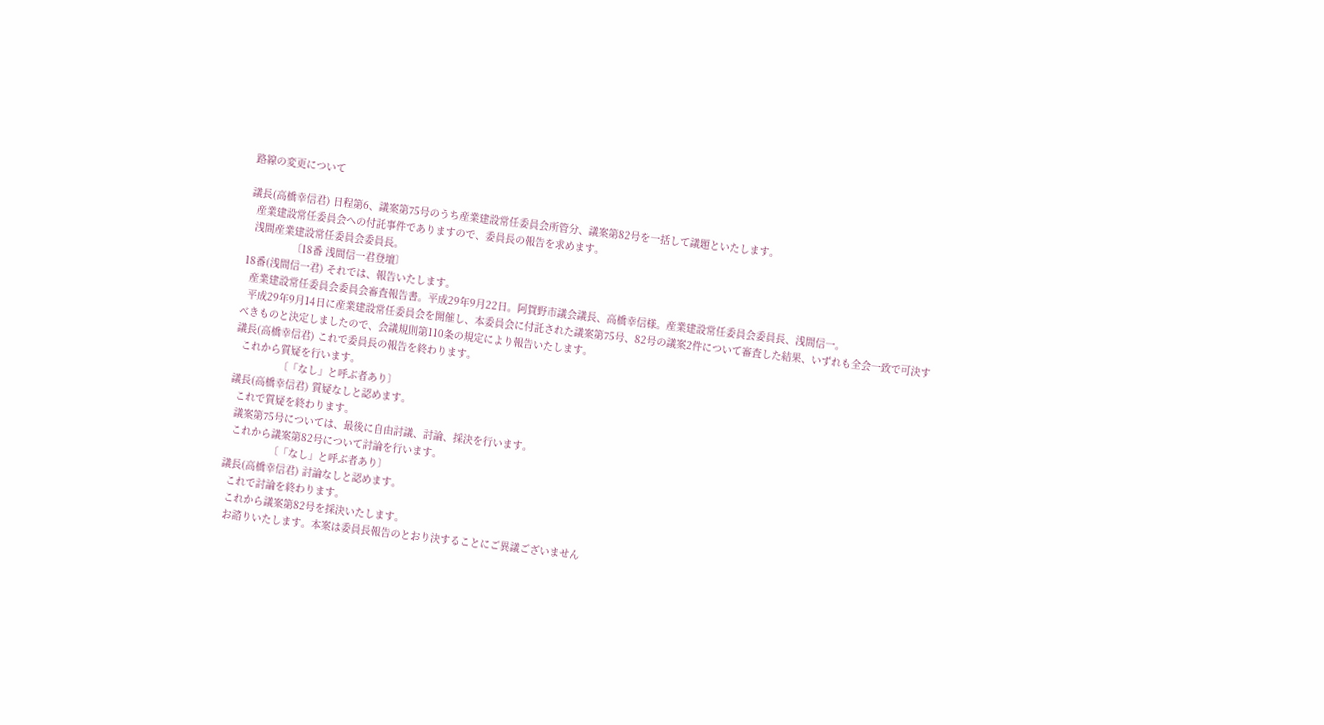路線の変更について

議長(高橋幸信君) 日程第6、議案第75号のうち産業建設常任委員会所管分、議案第82号を一括して議題といたします。
  産業建設常任委員会への付託事件でありますので、委員長の報告を求めます。
  浅間産業建設常任委員会委員長。
               〔18番 浅間信一君登壇〕
18番(浅間信一君) それでは、報告いたします。
  産業建設常任委員会委員会審査報告書。平成29年9月22日。阿賀野市議会議長、高橋幸信様。産業建設常任委員会委員長、浅間信一。
  平成29年9月14日に産業建設常任委員会を開催し、本委員会に付託された議案第75号、82号の議案2件について審査した結果、いずれも全会一致で可決すべきものと決定しましたので、会議規則第110条の規定により報告いたします。
議長(高橋幸信君) これで委員長の報告を終わります。
  これから質疑を行います。
               〔「なし」と呼ぶ者あり〕
議長(高橋幸信君) 質疑なしと認めます。
  これで質疑を終わります。
  議案第75号については、最後に自由討議、討論、採決を行います。
  これから議案第82号について討論を行います。
               〔「なし」と呼ぶ者あり〕
議長(高橋幸信君) 討論なしと認めます。
  これで討論を終わります。
  これから議案第82号を採決いたします。
  お諮りいたします。本案は委員長報告のとおり決することにご異議ございません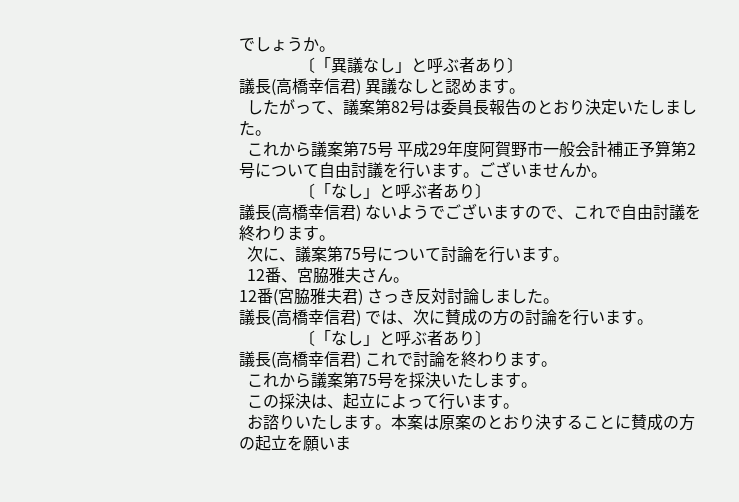でしょうか。
               〔「異議なし」と呼ぶ者あり〕
議長(高橋幸信君) 異議なしと認めます。
  したがって、議案第82号は委員長報告のとおり決定いたしました。
  これから議案第75号 平成29年度阿賀野市一般会計補正予算第2号について自由討議を行います。ございませんか。
               〔「なし」と呼ぶ者あり〕
議長(高橋幸信君) ないようでございますので、これで自由討議を終わります。
  次に、議案第75号について討論を行います。
  12番、宮脇雅夫さん。
12番(宮脇雅夫君) さっき反対討論しました。
議長(高橋幸信君) では、次に賛成の方の討論を行います。
               〔「なし」と呼ぶ者あり〕
議長(高橋幸信君) これで討論を終わります。
  これから議案第75号を採決いたします。
  この採決は、起立によって行います。
  お諮りいたします。本案は原案のとおり決することに賛成の方の起立を願いま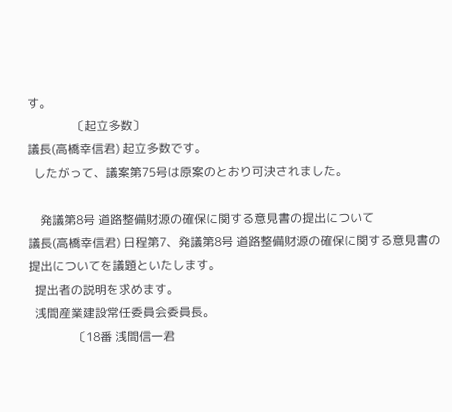す。
               〔起立多数〕
議長(高橋幸信君) 起立多数です。
  したがって、議案第75号は原案のとおり可決されました。

    発議第8号 道路整備財源の確保に関する意見書の提出について
議長(高橋幸信君) 日程第7、発議第8号 道路整備財源の確保に関する意見書の提出についてを議題といたします。
  提出者の説明を求めます。
  浅間産業建設常任委員会委員長。
               〔18番 浅間信一君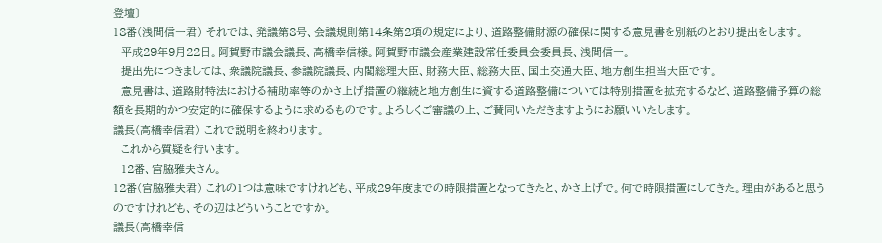登壇〕
18番(浅間信一君) それでは、発議第8号、会議規則第14条第2項の規定により、道路整備財源の確保に関する意見書を別紙のとおり提出をします。
  平成29年9月22日。阿賀野市議会議長、高橋幸信様。阿賀野市議会産業建設常任委員会委員長、浅間信一。
  提出先につきましては、衆議院議長、参議院議長、内閣総理大臣、財務大臣、総務大臣、国土交通大臣、地方創生担当大臣です。
  意見書は、道路財特法における補助率等のかさ上げ措置の継続と地方創生に資する道路整備については特別措置を拡充するなど、道路整備予算の総額を長期的かつ安定的に確保するように求めるものです。よろしくご審議の上、ご賛同いただきますようにお願いいたします。
議長(高橋幸信君) これで説明を終わります。
  これから質疑を行います。
  12番、宮脇雅夫さん。
12番(宮脇雅夫君) これの1つは意味ですけれども、平成29年度までの時限措置となってきたと、かさ上げで。何で時限措置にしてきた。理由があると思うのですけれども、その辺はどういうことですか。
議長(高橋幸信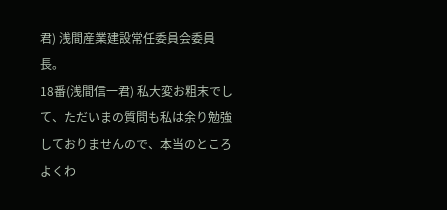君) 浅間産業建設常任委員会委員長。
18番(浅間信一君) 私大変お粗末でして、ただいまの質問も私は余り勉強しておりませんので、本当のところよくわ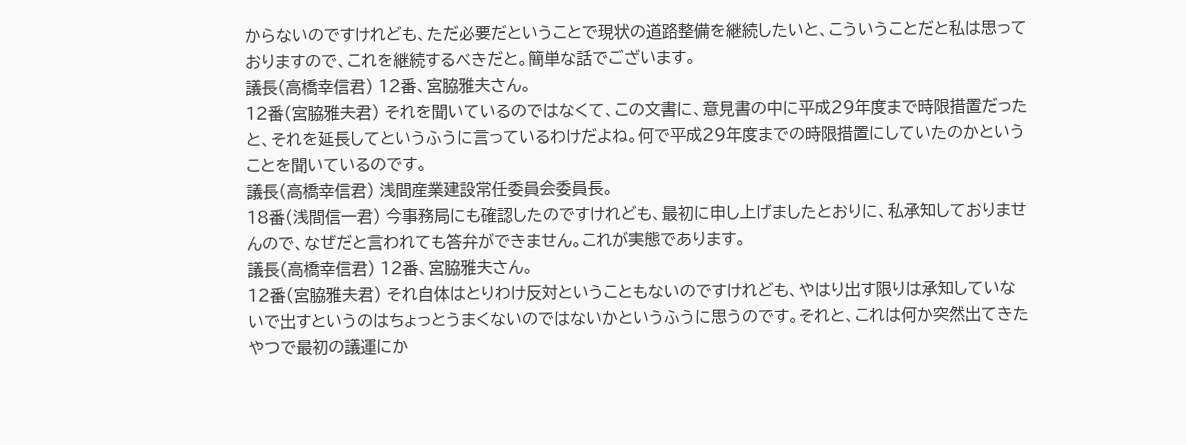からないのですけれども、ただ必要だということで現状の道路整備を継続したいと、こういうことだと私は思っておりますので、これを継続するべきだと。簡単な話でございます。
議長(高橋幸信君) 12番、宮脇雅夫さん。
12番(宮脇雅夫君) それを聞いているのではなくて、この文書に、意見書の中に平成29年度まで時限措置だったと、それを延長してというふうに言っているわけだよね。何で平成29年度までの時限措置にしていたのかということを聞いているのです。
議長(高橋幸信君) 浅間産業建設常任委員会委員長。
18番(浅間信一君) 今事務局にも確認したのですけれども、最初に申し上げましたとおりに、私承知しておりませんので、なぜだと言われても答弁ができません。これが実態であります。
議長(高橋幸信君) 12番、宮脇雅夫さん。
12番(宮脇雅夫君) それ自体はとりわけ反対ということもないのですけれども、やはり出す限りは承知していないで出すというのはちょっとうまくないのではないかというふうに思うのです。それと、これは何か突然出てきたやつで最初の議運にか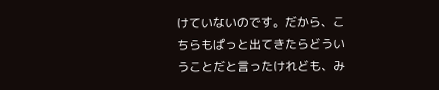けていないのです。だから、こちらもぱっと出てきたらどういうことだと言ったけれども、み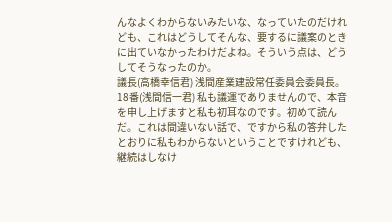んなよくわからないみたいな、なっていたのだけれども、これはどうしてそんな、要するに議案のときに出ていなかったわけだよね。そういう点は、どうしてそうなったのか。
議長(高橋幸信君) 浅間産業建設常任委員会委員長。
18番(浅間信一君) 私も議運でありませんので、本音を申し上げますと私も初耳なのです。初めて読んだ。これは間違いない話で、ですから私の答弁したとおりに私もわからないということですけれども、継続はしなけ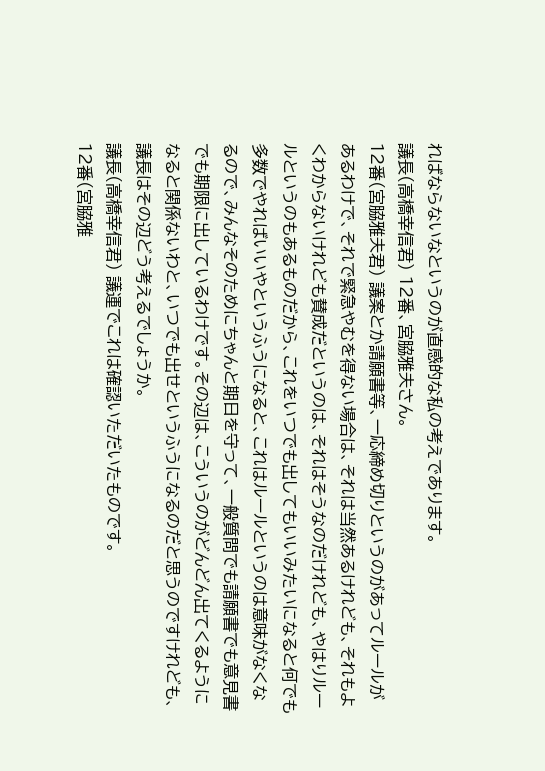ればならないなというのが直感的な私の考えであります。
議長(高橋幸信君) 12番、宮脇雅夫さん。
12番(宮脇雅夫君) 議案とか請願書等、一応締め切りというのがあってルールがあるわけで、それで緊急やむを得ない場合は、それは当然あるけれども、それもよくわからないけれども賛成だというのは、それはそうなのだけれども、やはりルールというのもあるものだから、これをいつでも出してもいいみたいになると何でも多数でやればいいやというふうになると、これはルールというのは意味がなくなるので、みんなそのためにちゃんと期日を守って、一般質問でも請願書でも意見書でも期限に出しているわけです。その辺は、こういうのがどんどん出てくるようになると関係ないわと、いつでも出せというふうになるのだと思うのですけれども、議長はその辺どう考えるでしょうか。
議長(高橋幸信君) 議運でこれは確認いただいたものです。
12番(宮脇雅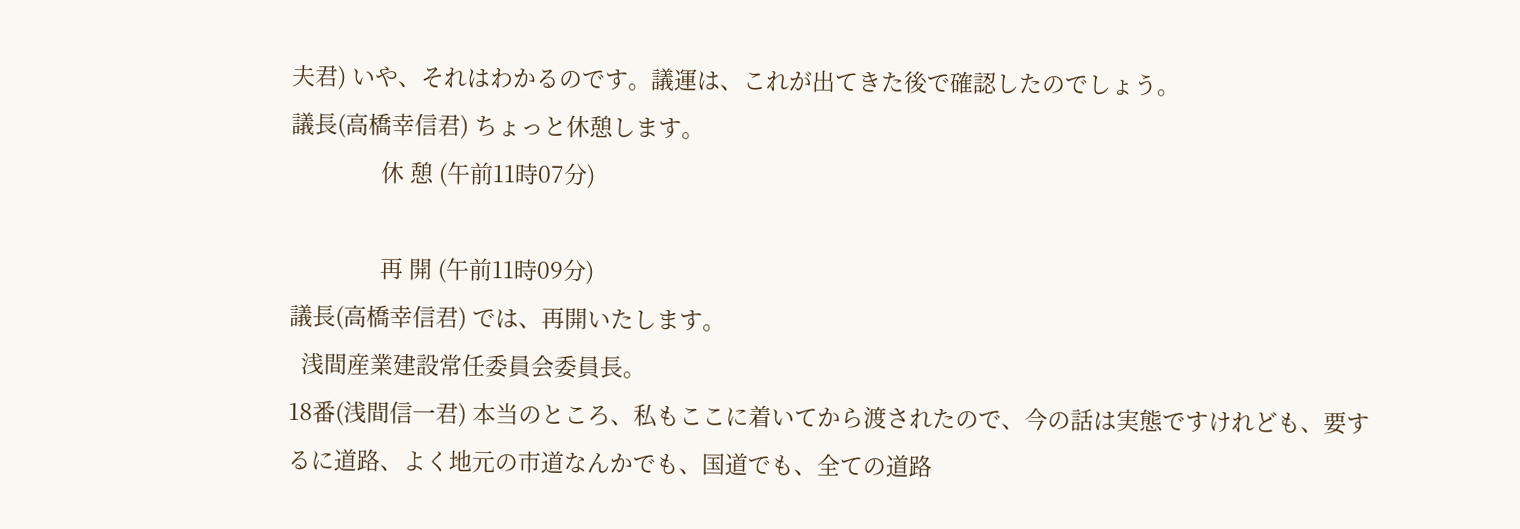夫君) いや、それはわかるのです。議運は、これが出てきた後で確認したのでしょう。
議長(高橋幸信君) ちょっと休憩します。
               休 憩 (午前11時07分)

               再 開 (午前11時09分)
議長(高橋幸信君) では、再開いたします。
  浅間産業建設常任委員会委員長。
18番(浅間信一君) 本当のところ、私もここに着いてから渡されたので、今の話は実態ですけれども、要するに道路、よく地元の市道なんかでも、国道でも、全ての道路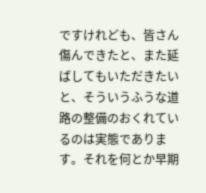ですけれども、皆さん傷んできたと、また延ばしてもいただきたいと、そういうふうな道路の整備のおくれているのは実態であります。それを何とか早期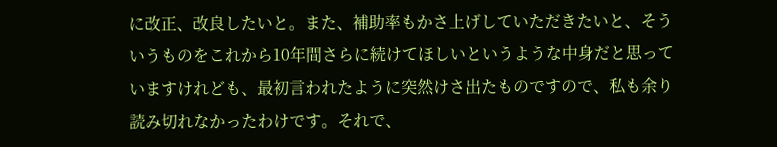に改正、改良したいと。また、補助率もかさ上げしていただきたいと、そういうものをこれから10年間さらに続けてほしいというような中身だと思っていますけれども、最初言われたように突然けさ出たものですので、私も余り読み切れなかったわけです。それで、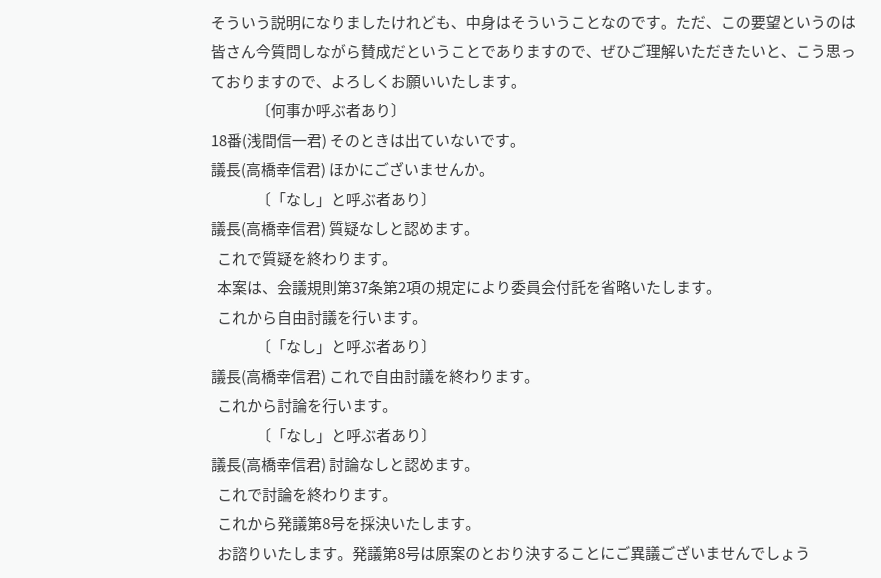そういう説明になりましたけれども、中身はそういうことなのです。ただ、この要望というのは皆さん今質問しながら賛成だということでありますので、ぜひご理解いただきたいと、こう思っておりますので、よろしくお願いいたします。
               〔何事か呼ぶ者あり〕
18番(浅間信一君) そのときは出ていないです。
議長(高橋幸信君) ほかにございませんか。
               〔「なし」と呼ぶ者あり〕
議長(高橋幸信君) 質疑なしと認めます。
  これで質疑を終わります。
  本案は、会議規則第37条第2項の規定により委員会付託を省略いたします。
  これから自由討議を行います。
               〔「なし」と呼ぶ者あり〕
議長(高橋幸信君) これで自由討議を終わります。
  これから討論を行います。
               〔「なし」と呼ぶ者あり〕
議長(高橋幸信君) 討論なしと認めます。
  これで討論を終わります。
  これから発議第8号を採決いたします。
  お諮りいたします。発議第8号は原案のとおり決することにご異議ございませんでしょう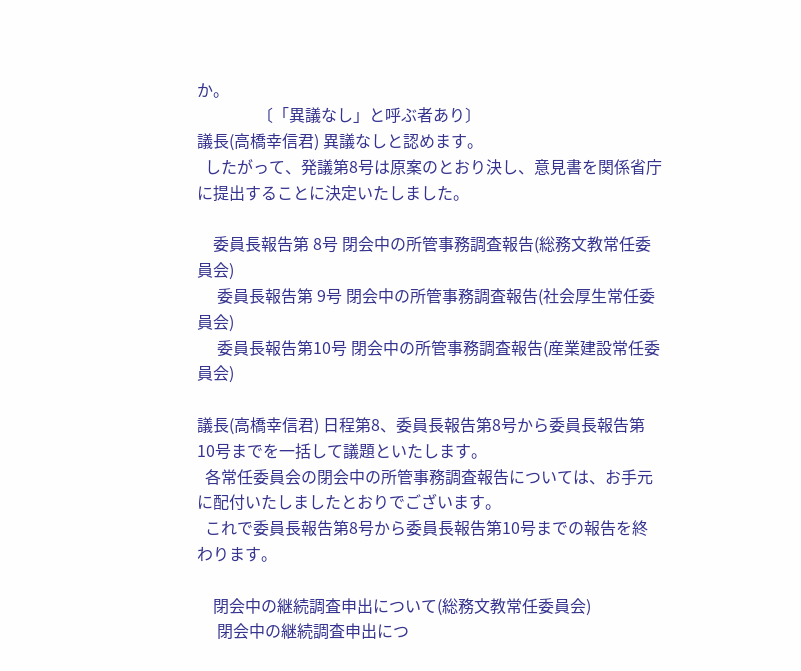か。
               〔「異議なし」と呼ぶ者あり〕
議長(高橋幸信君) 異議なしと認めます。
  したがって、発議第8号は原案のとおり決し、意見書を関係省庁に提出することに決定いたしました。

    委員長報告第 8号 閉会中の所管事務調査報告(総務文教常任委員会)
     委員長報告第 9号 閉会中の所管事務調査報告(社会厚生常任委員会)
     委員長報告第10号 閉会中の所管事務調査報告(産業建設常任委員会)

議長(高橋幸信君) 日程第8、委員長報告第8号から委員長報告第10号までを一括して議題といたします。
  各常任委員会の閉会中の所管事務調査報告については、お手元に配付いたしましたとおりでございます。
  これで委員長報告第8号から委員長報告第10号までの報告を終わります。

    閉会中の継続調査申出について(総務文教常任委員会)
     閉会中の継続調査申出につ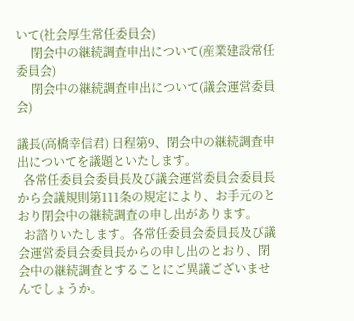いて(社会厚生常任委員会)
     閉会中の継続調査申出について(産業建設常任委員会)
     閉会中の継続調査申出について(議会運営委員会)

議長(高橋幸信君) 日程第9、閉会中の継続調査申出についてを議題といたします。
  各常任委員会委員長及び議会運営委員会委員長から会議規則第111条の規定により、お手元のとおり閉会中の継続調査の申し出があります。
  お諮りいたします。各常任委員会委員長及び議会運営委員会委員長からの申し出のとおり、閉会中の継続調査とすることにご異議ございませんでしょうか。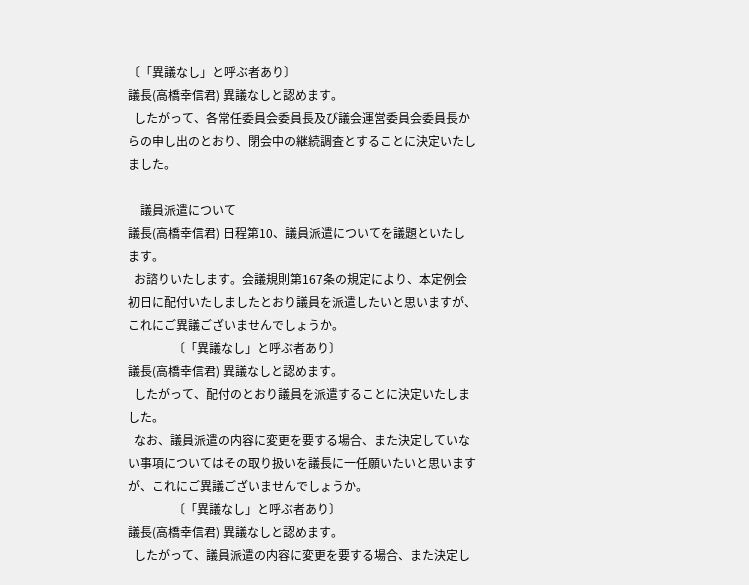〔「異議なし」と呼ぶ者あり〕
議長(高橋幸信君) 異議なしと認めます。
  したがって、各常任委員会委員長及び議会運営委員会委員長からの申し出のとおり、閉会中の継続調査とすることに決定いたしました。

    議員派遣について
議長(高橋幸信君) 日程第10、議員派遣についてを議題といたします。
  お諮りいたします。会議規則第167条の規定により、本定例会初日に配付いたしましたとおり議員を派遣したいと思いますが、これにご異議ございませんでしょうか。
               〔「異議なし」と呼ぶ者あり〕
議長(高橋幸信君) 異議なしと認めます。
  したがって、配付のとおり議員を派遣することに決定いたしました。
  なお、議員派遣の内容に変更を要する場合、また決定していない事項についてはその取り扱いを議長に一任願いたいと思いますが、これにご異議ございませんでしょうか。
               〔「異議なし」と呼ぶ者あり〕
議長(高橋幸信君) 異議なしと認めます。
  したがって、議員派遣の内容に変更を要する場合、また決定し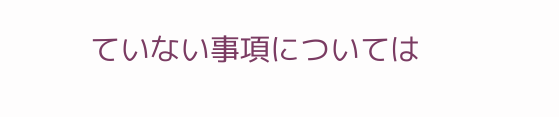ていない事項については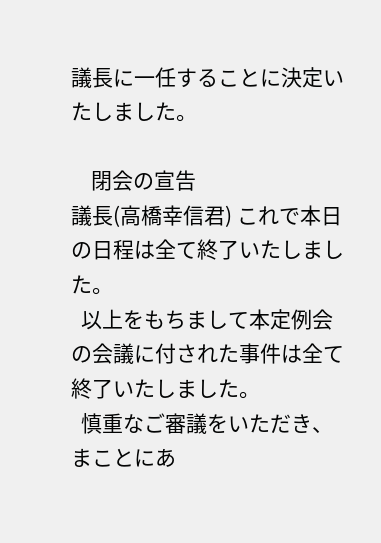議長に一任することに決定いたしました。

    閉会の宣告
議長(高橋幸信君) これで本日の日程は全て終了いたしました。
  以上をもちまして本定例会の会議に付された事件は全て終了いたしました。
  慎重なご審議をいただき、まことにあ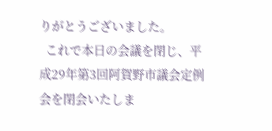りがとうございました。
  これで本日の会議を閉じ、平成29年第3回阿賀野市議会定例会を閉会いたしま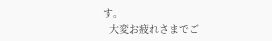す。
  大変お疲れさまでご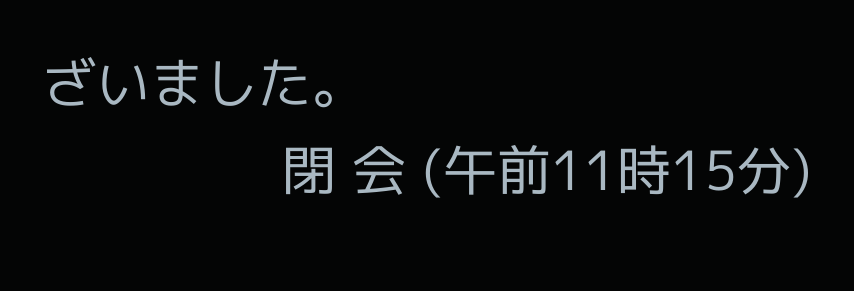ざいました。
               閉 会 (午前11時15分)